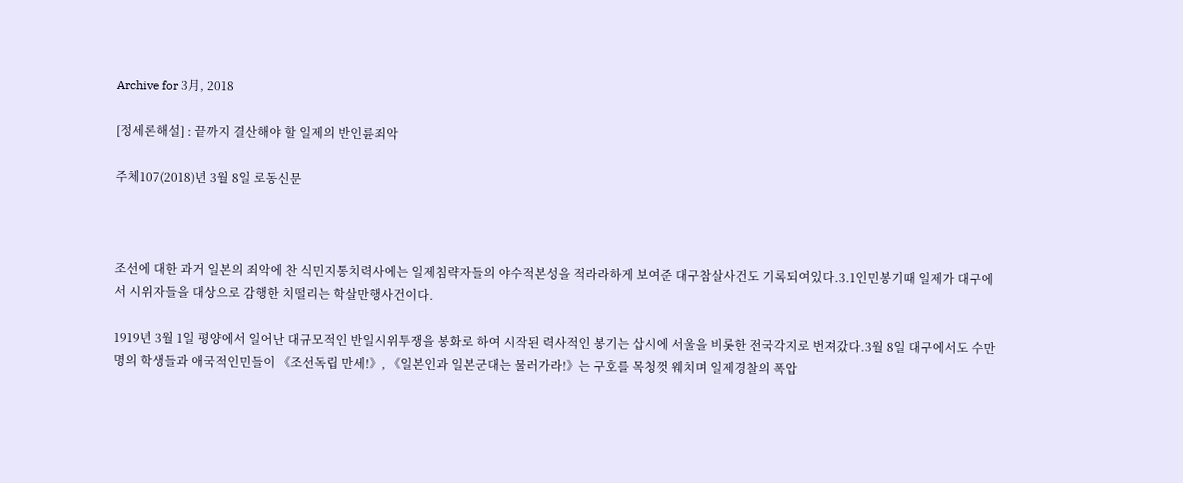Archive for 3月, 2018

[정세론해설] : 끝까지 결산해야 할 일제의 반인륜죄악

주체107(2018)년 3월 8일 로동신문



조선에 대한 과거 일본의 죄악에 찬 식민지통치력사에는 일제침략자들의 야수적본성을 적라라하게 보여준 대구참살사건도 기록되여있다.3.1인민봉기때 일제가 대구에서 시위자들을 대상으로 감행한 치떨리는 학살만행사건이다.

1919년 3월 1일 평양에서 일어난 대규모적인 반일시위투쟁을 봉화로 하여 시작된 력사적인 봉기는 삽시에 서울을 비롯한 전국각지로 번져갔다.3월 8일 대구에서도 수만명의 학생들과 애국적인민들이 《조선독립 만세!》, 《일본인과 일본군대는 물러가라!》는 구호를 목청껏 웨치며 일제경찰의 폭압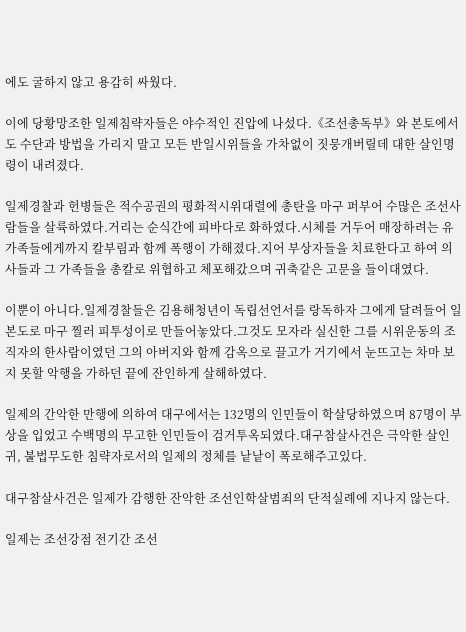에도 굴하지 않고 용감히 싸웠다.

이에 당황망조한 일제침략자들은 야수적인 진압에 나섰다.《조선총독부》와 본토에서도 수단과 방법을 가리지 말고 모든 반일시위들을 가차없이 짓뭉개버릴데 대한 살인명령이 내려졌다.

일제경찰과 헌병들은 적수공권의 평화적시위대렬에 총탄을 마구 퍼부어 수많은 조선사람들을 살륙하였다.거리는 순식간에 피바다로 화하였다.시체를 거두어 매장하려는 유가족들에게까지 칼부림과 함께 폭행이 가해졌다.지어 부상자들을 치료한다고 하여 의사들과 그 가족들을 총칼로 위협하고 체포해갔으며 귀축같은 고문을 들이대였다.

이뿐이 아니다.일제경찰들은 김용해청년이 독립선언서를 랑독하자 그에게 달려들어 일본도로 마구 찔러 피투성이로 만들어놓았다.그것도 모자라 실신한 그를 시위운동의 조직자의 한사람이였던 그의 아버지와 함께 감옥으로 끌고가 거기에서 눈뜨고는 차마 보지 못할 악행을 가하던 끝에 잔인하게 살해하였다.

일제의 간악한 만행에 의하여 대구에서는 132명의 인민들이 학살당하였으며 87명이 부상을 입었고 수백명의 무고한 인민들이 검거투옥되였다.대구참살사건은 극악한 살인귀, 불법무도한 침략자로서의 일제의 정체를 낱낱이 폭로해주고있다.

대구참살사건은 일제가 감행한 잔악한 조선인학살범죄의 단적실례에 지나지 않는다.

일제는 조선강점 전기간 조선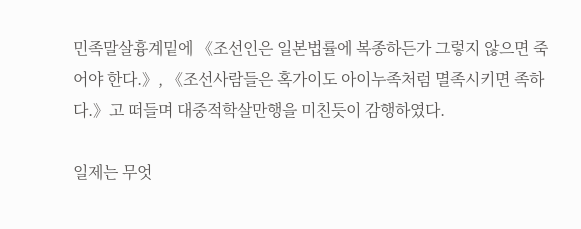민족말살흉계밑에 《조선인은 일본법률에 복종하든가 그렇지 않으면 죽어야 한다.》, 《조선사람들은 혹가이도 아이누족처럼 멸족시키면 족하다.》고 떠들며 대중적학살만행을 미친듯이 감행하였다.

일제는 무엇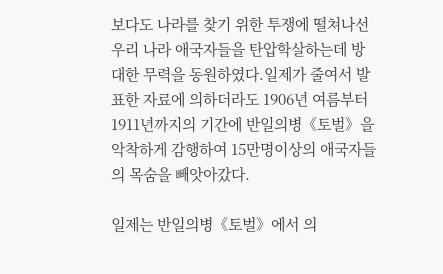보다도 나라를 찾기 위한 투쟁에 떨쳐나선 우리 나라 애국자들을 탄압학살하는데 방대한 무력을 동원하였다.일제가 줄여서 발표한 자료에 의하더라도 1906년 여름부터 1911년까지의 기간에 반일의병《토벌》을 악착하게 감행하여 15만명이상의 애국자들의 목숨을 빼앗아갔다.

일제는 반일의병《토벌》에서 의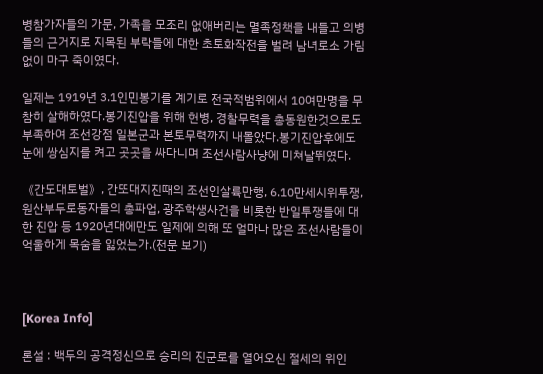병참가자들의 가문, 가족을 모조리 없애버리는 멸족정책을 내들고 의병들의 근거지로 지목된 부락들에 대한 초토화작전을 벌려 남녀로소 가림없이 마구 죽이였다.

일제는 1919년 3.1인민봉기를 계기로 전국적범위에서 10여만명을 무참히 살해하였다.봉기진압을 위해 헌병, 경찰무력을 총동원한것으로도 부족하여 조선강점 일본군과 본토무력까지 내몰았다.봉기진압후에도 눈에 쌍심지를 켜고 곳곳을 싸다니며 조선사람사냥에 미쳐날뛰였다.

《간도대토벌》, 간또대지진때의 조선인살륙만행, 6.10만세시위투쟁, 원산부두로동자들의 총파업, 광주학생사건을 비롯한 반일투쟁들에 대한 진압 등 1920년대에만도 일제에 의해 또 얼마나 많은 조선사람들이 억울하게 목숨을 잃었는가.(전문 보기)



[Korea Info]

론설 : 백두의 공격정신으로 승리의 진군로를 열어오신 절세의 위인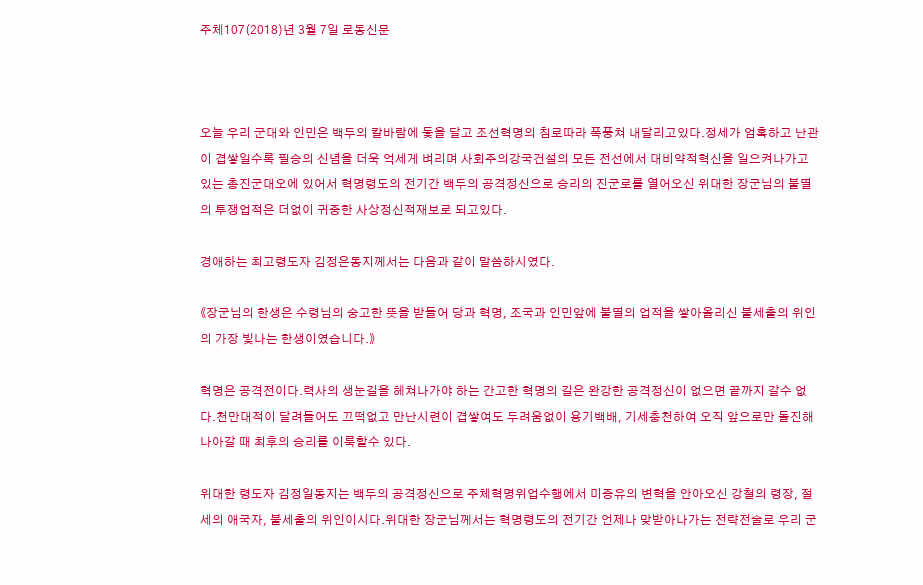주체107(2018)년 3월 7일 로동신문



오늘 우리 군대와 인민은 백두의 칼바람에 돛을 달고 조선혁명의 침로따라 폭풍쳐 내달리고있다.정세가 엄혹하고 난관이 겹쌓일수록 필승의 신념을 더욱 억세게 벼리며 사회주의강국건설의 모든 전선에서 대비약적혁신을 일으켜나가고있는 총진군대오에 있어서 혁명령도의 전기간 백두의 공격정신으로 승리의 진군로를 열어오신 위대한 장군님의 불멸의 투쟁업적은 더없이 귀중한 사상정신적재보로 되고있다.

경애하는 최고령도자 김정은동지께서는 다음과 같이 말씀하시였다.

《장군님의 한생은 수령님의 숭고한 뜻을 받들어 당과 혁명, 조국과 인민앞에 불멸의 업적을 쌓아올리신 불세출의 위인의 가장 빛나는 한생이였습니다.》

혁명은 공격전이다.력사의 생눈길을 헤쳐나가야 하는 간고한 혁명의 길은 완강한 공격정신이 없으면 끝까지 갈수 없다.천만대적이 달려들어도 끄떡없고 만난시련이 겹쌓여도 두려움없이 용기백배, 기세충천하여 오직 앞으로만 돌진해나아갈 때 최후의 승리를 이룩할수 있다.

위대한 령도자 김정일동지는 백두의 공격정신으로 주체혁명위업수행에서 미증유의 변혁을 안아오신 강철의 령장, 절세의 애국자, 불세출의 위인이시다.위대한 장군님께서는 혁명령도의 전기간 언제나 맞받아나가는 전략전술로 우리 군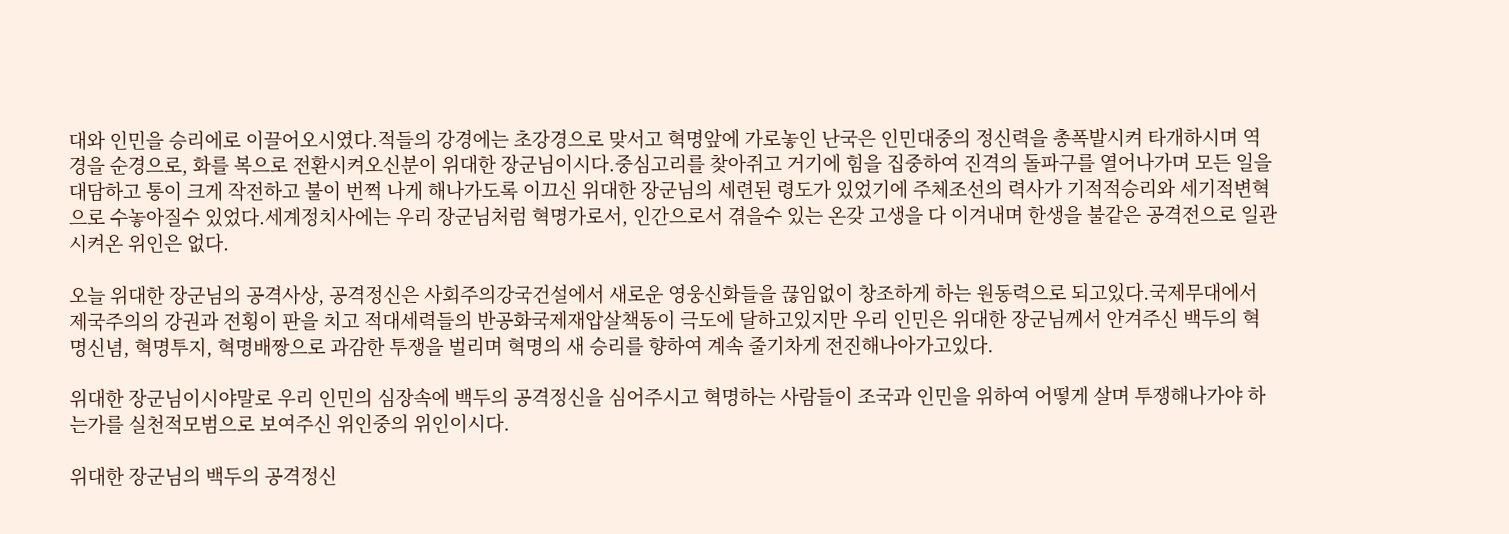대와 인민을 승리에로 이끌어오시였다.적들의 강경에는 초강경으로 맞서고 혁명앞에 가로놓인 난국은 인민대중의 정신력을 총폭발시켜 타개하시며 역경을 순경으로, 화를 복으로 전환시켜오신분이 위대한 장군님이시다.중심고리를 찾아쥐고 거기에 힘을 집중하여 진격의 돌파구를 열어나가며 모든 일을 대담하고 통이 크게 작전하고 불이 번쩍 나게 해나가도록 이끄신 위대한 장군님의 세련된 령도가 있었기에 주체조선의 력사가 기적적승리와 세기적변혁으로 수놓아질수 있었다.세계정치사에는 우리 장군님처럼 혁명가로서, 인간으로서 겪을수 있는 온갖 고생을 다 이겨내며 한생을 불같은 공격전으로 일관시켜온 위인은 없다.

오늘 위대한 장군님의 공격사상, 공격정신은 사회주의강국건설에서 새로운 영웅신화들을 끊임없이 창조하게 하는 원동력으로 되고있다.국제무대에서 제국주의의 강권과 전횡이 판을 치고 적대세력들의 반공화국제재압살책동이 극도에 달하고있지만 우리 인민은 위대한 장군님께서 안겨주신 백두의 혁명신념, 혁명투지, 혁명배짱으로 과감한 투쟁을 벌리며 혁명의 새 승리를 향하여 계속 줄기차게 전진해나아가고있다.

위대한 장군님이시야말로 우리 인민의 심장속에 백두의 공격정신을 심어주시고 혁명하는 사람들이 조국과 인민을 위하여 어떻게 살며 투쟁해나가야 하는가를 실천적모범으로 보여주신 위인중의 위인이시다.

위대한 장군님의 백두의 공격정신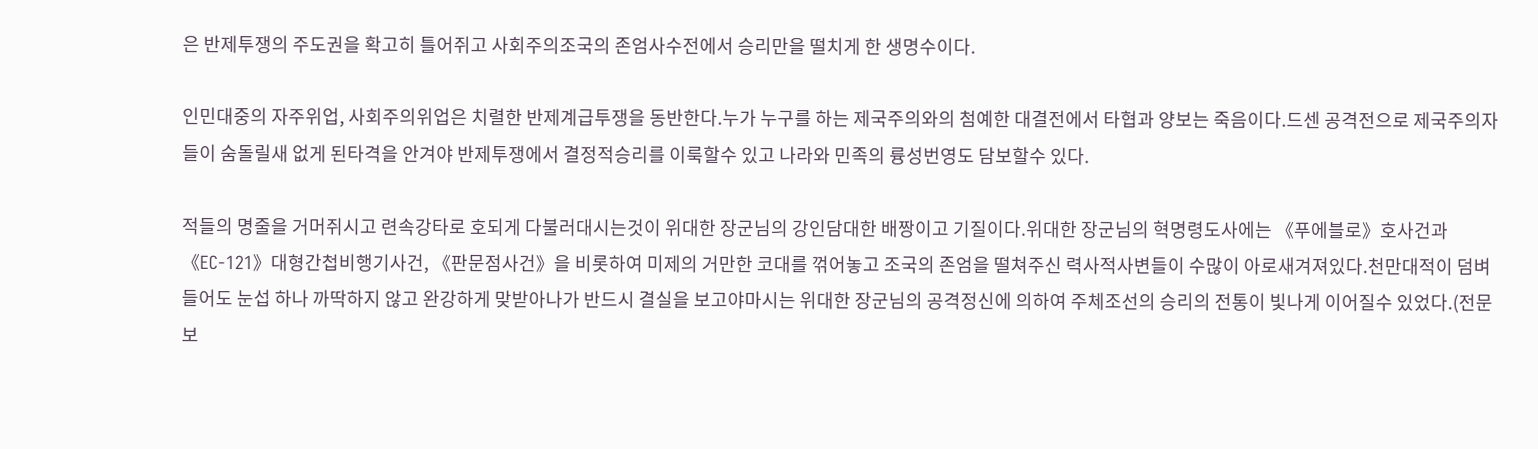은 반제투쟁의 주도권을 확고히 틀어쥐고 사회주의조국의 존엄사수전에서 승리만을 떨치게 한 생명수이다.

인민대중의 자주위업, 사회주의위업은 치렬한 반제계급투쟁을 동반한다.누가 누구를 하는 제국주의와의 첨예한 대결전에서 타협과 양보는 죽음이다.드센 공격전으로 제국주의자들이 숨돌릴새 없게 된타격을 안겨야 반제투쟁에서 결정적승리를 이룩할수 있고 나라와 민족의 륭성번영도 담보할수 있다.

적들의 명줄을 거머쥐시고 련속강타로 호되게 다불러대시는것이 위대한 장군님의 강인담대한 배짱이고 기질이다.위대한 장군님의 혁명령도사에는 《푸에블로》호사건과 《EC-121》대형간첩비행기사건, 《판문점사건》을 비롯하여 미제의 거만한 코대를 꺾어놓고 조국의 존엄을 떨쳐주신 력사적사변들이 수많이 아로새겨져있다.천만대적이 덤벼들어도 눈섭 하나 까딱하지 않고 완강하게 맞받아나가 반드시 결실을 보고야마시는 위대한 장군님의 공격정신에 의하여 주체조선의 승리의 전통이 빛나게 이어질수 있었다.(전문 보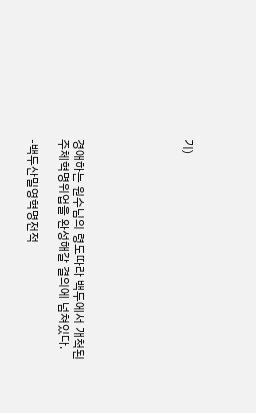기)






경애하는 원수님의 령도따라 백두에서 개척된 주체혁명위업을 완성해갈 결의에 넘쳐있다.

-백두산밀영혁명전적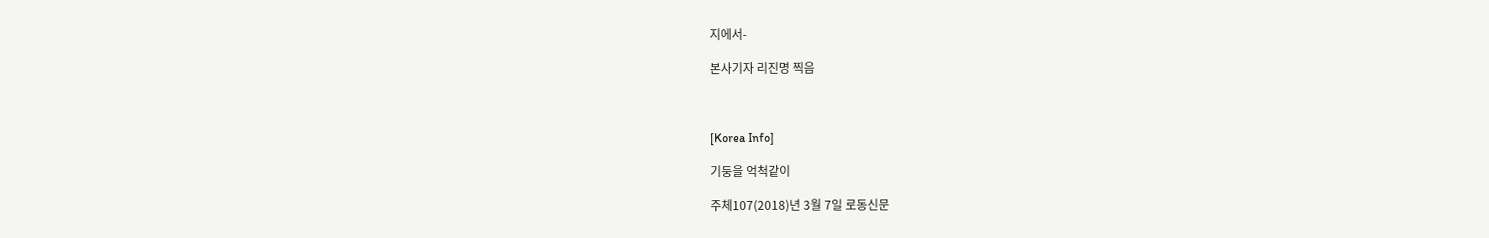지에서-

본사기자 리진명 찍음



[Korea Info]

기둥을 억척같이

주체107(2018)년 3월 7일 로동신문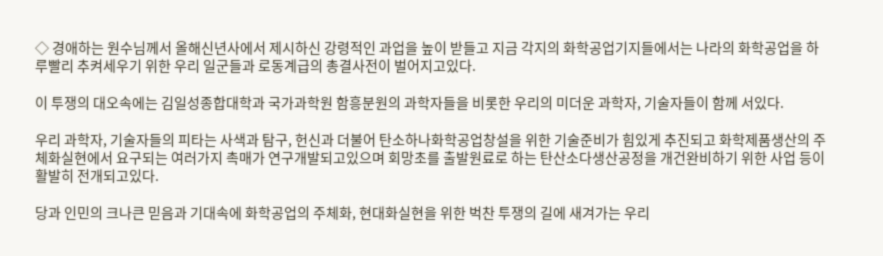◇ 경애하는 원수님께서 올해신년사에서 제시하신 강령적인 과업을 높이 받들고 지금 각지의 화학공업기지들에서는 나라의 화학공업을 하루빨리 추켜세우기 위한 우리 일군들과 로동계급의 총결사전이 벌어지고있다.

이 투쟁의 대오속에는 김일성종합대학과 국가과학원 함흥분원의 과학자들을 비롯한 우리의 미더운 과학자, 기술자들이 함께 서있다.

우리 과학자, 기술자들의 피타는 사색과 탐구, 헌신과 더불어 탄소하나화학공업창설을 위한 기술준비가 힘있게 추진되고 화학제품생산의 주체화실현에서 요구되는 여러가지 촉매가 연구개발되고있으며 회망초를 출발원료로 하는 탄산소다생산공정을 개건완비하기 위한 사업 등이 활발히 전개되고있다.

당과 인민의 크나큰 믿음과 기대속에 화학공업의 주체화, 현대화실현을 위한 벅찬 투쟁의 길에 새겨가는 우리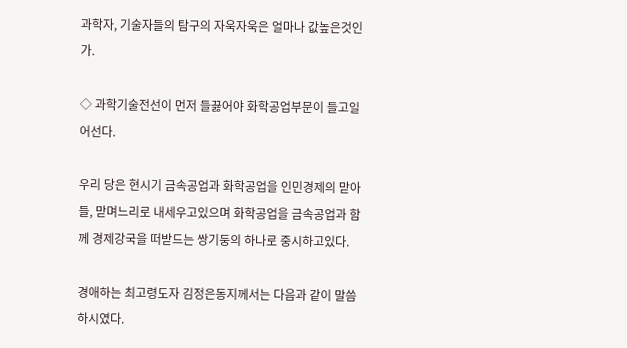과학자, 기술자들의 탐구의 자욱자욱은 얼마나 값높은것인가.

◇ 과학기술전선이 먼저 들끓어야 화학공업부문이 들고일어선다.

우리 당은 현시기 금속공업과 화학공업을 인민경제의 맏아들, 맏며느리로 내세우고있으며 화학공업을 금속공업과 함께 경제강국을 떠받드는 쌍기둥의 하나로 중시하고있다.

경애하는 최고령도자 김정은동지께서는 다음과 같이 말씀하시였다.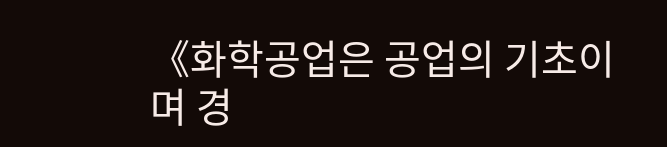《화학공업은 공업의 기초이며 경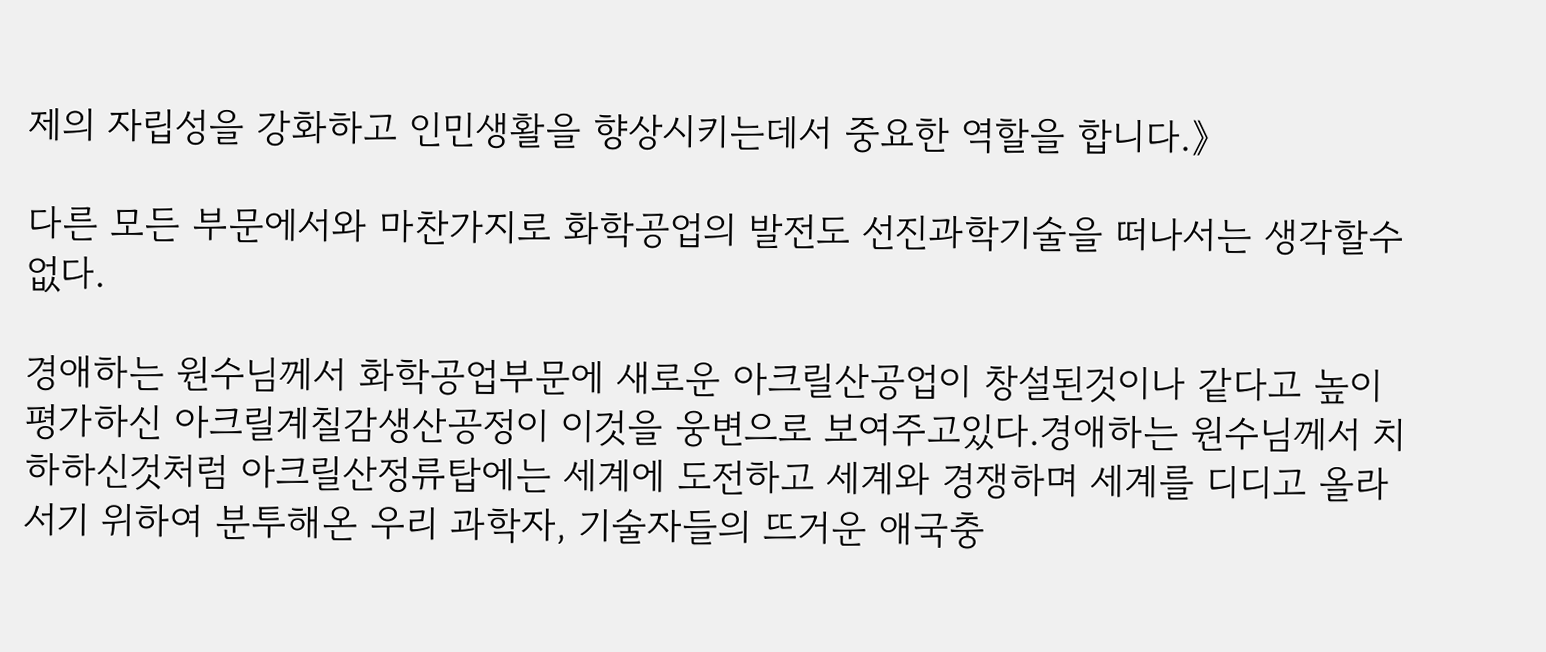제의 자립성을 강화하고 인민생활을 향상시키는데서 중요한 역할을 합니다.》

다른 모든 부문에서와 마찬가지로 화학공업의 발전도 선진과학기술을 떠나서는 생각할수 없다.

경애하는 원수님께서 화학공업부문에 새로운 아크릴산공업이 창설된것이나 같다고 높이 평가하신 아크릴계칠감생산공정이 이것을 웅변으로 보여주고있다.경애하는 원수님께서 치하하신것처럼 아크릴산정류탑에는 세계에 도전하고 세계와 경쟁하며 세계를 디디고 올라서기 위하여 분투해온 우리 과학자, 기술자들의 뜨거운 애국충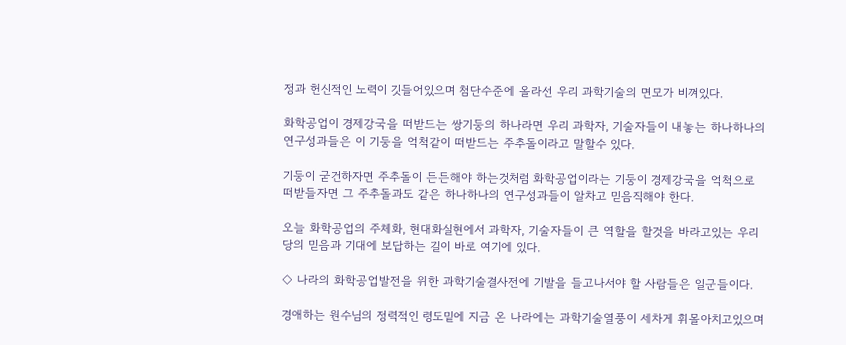정과 헌신적인 노력이 깃들어있으며 첨단수준에 올라선 우리 과학기술의 면모가 비껴있다.

화학공업이 경제강국을 떠받드는 쌍기둥의 하나라면 우리 과학자, 기술자들이 내놓는 하나하나의 연구성과들은 이 기둥을 억척같이 떠받드는 주추돌이라고 말할수 있다.

기둥이 굳건하자면 주추돌이 든든해야 하는것처럼 화학공업이라는 기둥이 경제강국을 억척으로 떠받들자면 그 주추돌과도 같은 하나하나의 연구성과들이 알차고 믿음직해야 한다.

오늘 화학공업의 주체화, 현대화실현에서 과학자, 기술자들이 큰 역할을 할것을 바라고있는 우리 당의 믿음과 기대에 보답하는 길이 바로 여기에 있다.

◇ 나라의 화학공업발전을 위한 과학기술결사전에 기발을 들고나서야 할 사람들은 일군들이다.

경애하는 원수님의 정력적인 령도밑에 지금 온 나라에는 과학기술열풍이 세차게 휘몰아치고있으며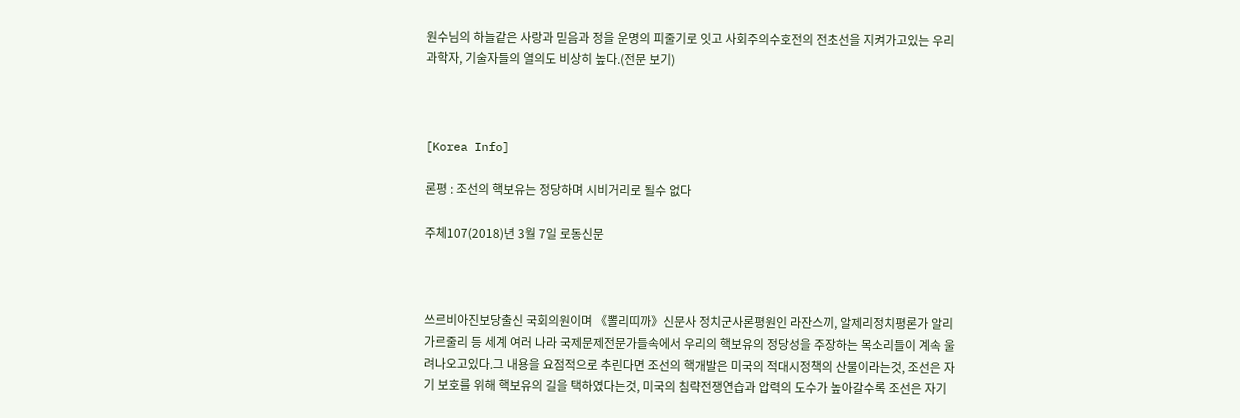원수님의 하늘같은 사랑과 믿음과 정을 운명의 피줄기로 잇고 사회주의수호전의 전초선을 지켜가고있는 우리 과학자, 기술자들의 열의도 비상히 높다.(전문 보기)



[Korea Info]

론평 : 조선의 핵보유는 정당하며 시비거리로 될수 없다

주체107(2018)년 3월 7일 로동신문



쓰르비아진보당출신 국회의원이며 《뽈리띠까》신문사 정치군사론평원인 라잔스끼, 알제리정치평론가 알리 가르줄리 등 세계 여러 나라 국제문제전문가들속에서 우리의 핵보유의 정당성을 주장하는 목소리들이 계속 울려나오고있다.그 내용을 요점적으로 추린다면 조선의 핵개발은 미국의 적대시정책의 산물이라는것, 조선은 자기 보호를 위해 핵보유의 길을 택하였다는것, 미국의 침략전쟁연습과 압력의 도수가 높아갈수록 조선은 자기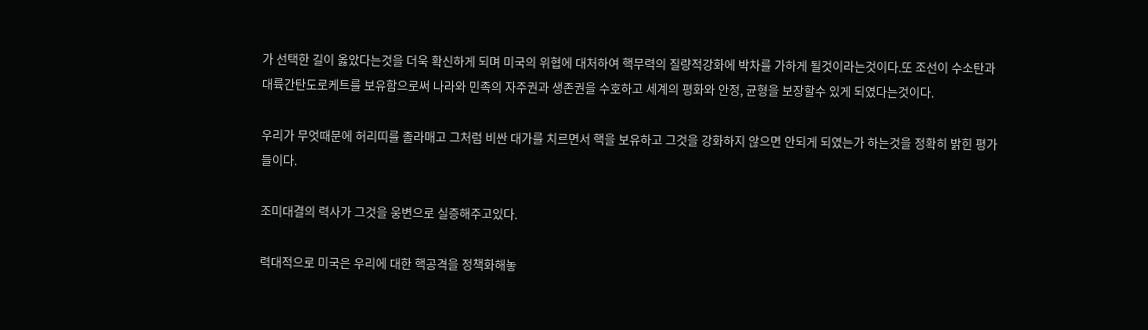가 선택한 길이 옳았다는것을 더욱 확신하게 되며 미국의 위협에 대처하여 핵무력의 질량적강화에 박차를 가하게 될것이라는것이다.또 조선이 수소탄과 대륙간탄도로케트를 보유함으로써 나라와 민족의 자주권과 생존권을 수호하고 세계의 평화와 안정, 균형을 보장할수 있게 되였다는것이다.

우리가 무엇때문에 허리띠를 졸라매고 그처럼 비싼 대가를 치르면서 핵을 보유하고 그것을 강화하지 않으면 안되게 되였는가 하는것을 정확히 밝힌 평가들이다.

조미대결의 력사가 그것을 웅변으로 실증해주고있다.

력대적으로 미국은 우리에 대한 핵공격을 정책화해놓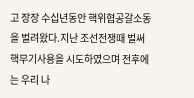고 장장 수십년동안 핵위협공갈소동을 벌려왔다.지난 조선전쟁때 벌써 핵무기사용을 시도하였으며 전후에는 우리 나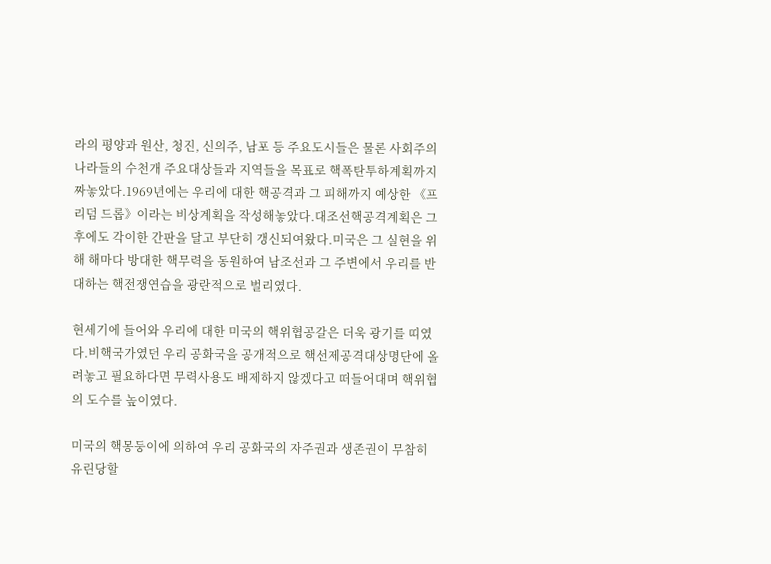라의 평양과 원산, 청진, 신의주, 남포 등 주요도시들은 물론 사회주의나라들의 수천개 주요대상들과 지역들을 목표로 핵폭탄투하계획까지 짜놓았다.1969년에는 우리에 대한 핵공격과 그 피해까지 예상한 《프리덤 드롭》이라는 비상계획을 작성해놓았다.대조선핵공격계획은 그후에도 각이한 간판을 달고 부단히 갱신되여왔다.미국은 그 실현을 위해 해마다 방대한 핵무력을 동원하여 남조선과 그 주변에서 우리를 반대하는 핵전쟁연습을 광란적으로 벌리였다.

현세기에 들어와 우리에 대한 미국의 핵위협공갈은 더욱 광기를 띠였다.비핵국가였던 우리 공화국을 공개적으로 핵선제공격대상명단에 올려놓고 필요하다면 무력사용도 배제하지 않겠다고 떠들어대며 핵위협의 도수를 높이였다.

미국의 핵몽둥이에 의하여 우리 공화국의 자주권과 생존권이 무참히 유린당할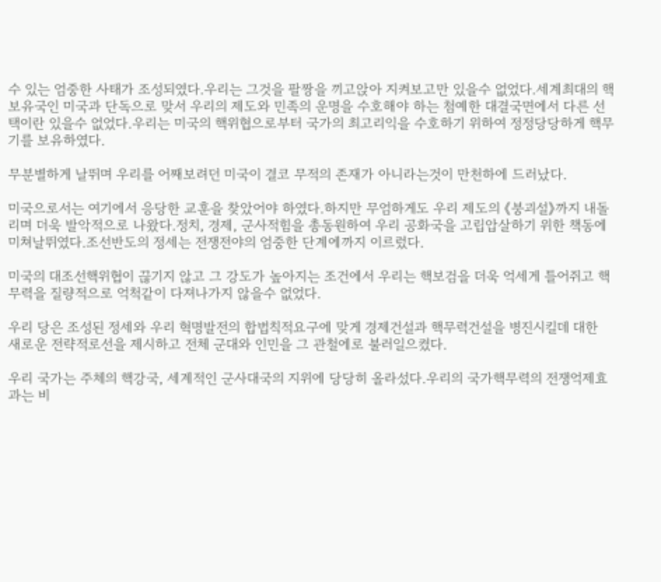수 있는 엄중한 사태가 조성되였다.우리는 그것을 팔짱을 끼고앉아 지켜보고만 있을수 없었다.세계최대의 핵보유국인 미국과 단독으로 맞서 우리의 제도와 민족의 운명을 수호해야 하는 첨예한 대결국면에서 다른 선택이란 있을수 없었다.우리는 미국의 핵위협으로부터 국가의 최고리익을 수호하기 위하여 정정당당하게 핵무기를 보유하였다.

무분별하게 날뛰며 우리를 어째보려던 미국이 결코 무적의 존재가 아니라는것이 만천하에 드러났다.

미국으로서는 여기에서 응당한 교훈을 찾았어야 하였다.하지만 무엄하게도 우리 제도의 《붕괴설》까지 내돌리며 더욱 발악적으로 나왔다.정치, 경제, 군사적힘을 총동원하여 우리 공화국을 고립압살하기 위한 책동에 미쳐날뛰였다.조선반도의 정세는 전쟁전야의 엄중한 단계에까지 이르렀다.

미국의 대조선핵위협이 끊기지 않고 그 강도가 높아지는 조건에서 우리는 핵보검을 더욱 억세게 틀어쥐고 핵무력을 질량적으로 억척같이 다져나가지 않을수 없었다.

우리 당은 조성된 정세와 우리 혁명발전의 합법칙적요구에 맞게 경제건설과 핵무력건설을 병진시킬데 대한 새로운 전략적로선을 제시하고 전체 군대와 인민을 그 관철에로 불러일으켰다.

우리 국가는 주체의 핵강국, 세계적인 군사대국의 지위에 당당히 올라섰다.우리의 국가핵무력의 전쟁억제효과는 비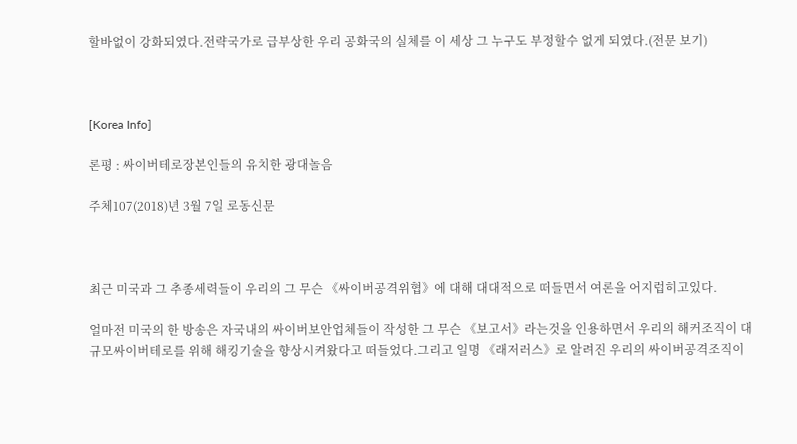할바없이 강화되였다.전략국가로 급부상한 우리 공화국의 실체를 이 세상 그 누구도 부정할수 없게 되였다.(전문 보기)



[Korea Info]

론평 : 싸이버테로장본인들의 유치한 광대놀음

주체107(2018)년 3월 7일 로동신문



최근 미국과 그 추종세력들이 우리의 그 무슨 《싸이버공격위협》에 대해 대대적으로 떠들면서 여론을 어지럽히고있다.

얼마전 미국의 한 방송은 자국내의 싸이버보안업체들이 작성한 그 무슨 《보고서》라는것을 인용하면서 우리의 해커조직이 대규모싸이버테로를 위해 해킹기술을 향상시켜왔다고 떠들었다.그리고 일명 《래저러스》로 알려진 우리의 싸이버공격조직이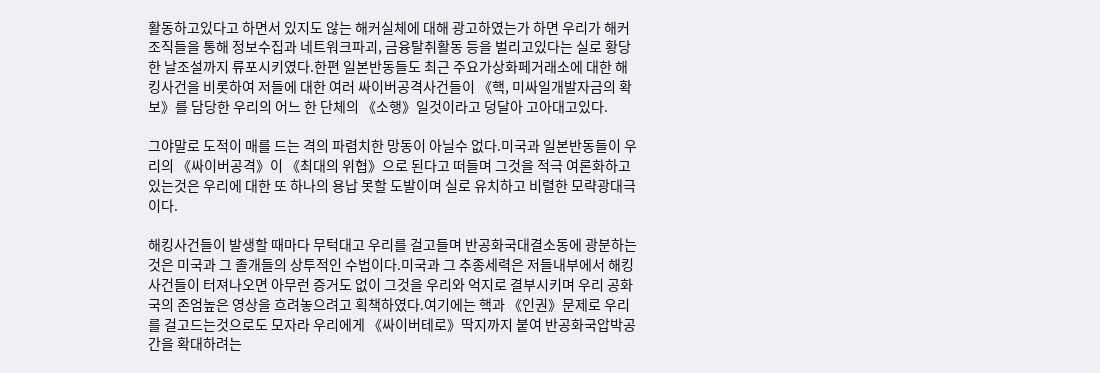활동하고있다고 하면서 있지도 않는 해커실체에 대해 광고하였는가 하면 우리가 해커조직들을 통해 정보수집과 네트워크파괴, 금융탈취활동 등을 벌리고있다는 실로 황당한 날조설까지 류포시키였다.한편 일본반동들도 최근 주요가상화페거래소에 대한 해킹사건을 비롯하여 저들에 대한 여러 싸이버공격사건들이 《핵, 미싸일개발자금의 확보》를 담당한 우리의 어느 한 단체의 《소행》일것이라고 덩달아 고아대고있다.

그야말로 도적이 매를 드는 격의 파렴치한 망동이 아닐수 없다.미국과 일본반동들이 우리의 《싸이버공격》이 《최대의 위협》으로 된다고 떠들며 그것을 적극 여론화하고있는것은 우리에 대한 또 하나의 용납 못할 도발이며 실로 유치하고 비렬한 모략광대극이다.

해킹사건들이 발생할 때마다 무턱대고 우리를 걸고들며 반공화국대결소동에 광분하는것은 미국과 그 졸개들의 상투적인 수법이다.미국과 그 추종세력은 저들내부에서 해킹사건들이 터져나오면 아무런 증거도 없이 그것을 우리와 억지로 결부시키며 우리 공화국의 존엄높은 영상을 흐려놓으려고 획책하였다.여기에는 핵과 《인권》문제로 우리를 걸고드는것으로도 모자라 우리에게 《싸이버테로》딱지까지 붙여 반공화국압박공간을 확대하려는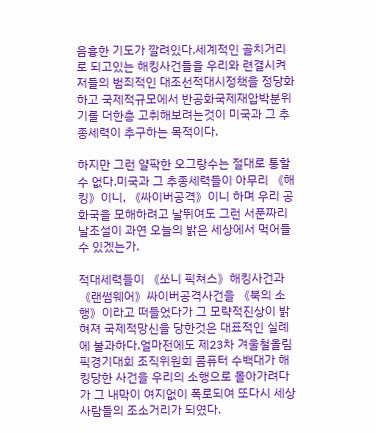음흉한 기도가 깔려있다.세계적인 골치거리로 되고있는 해킹사건들을 우리와 련결시켜 저들의 범죄적인 대조선적대시정책을 정당화하고 국제적규모에서 반공화국제재압박분위기를 더한층 고취해보려는것이 미국과 그 추종세력이 추구하는 목적이다.

하지만 그런 얄팍한 오그랑수는 절대로 통할수 없다.미국과 그 추종세력들이 아무리 《해킹》이니, 《싸이버공격》이니 하며 우리 공화국을 모해하려고 날뛰여도 그런 서푼짜리 날조설이 과연 오늘의 밝은 세상에서 먹어들수 있겠는가.

적대세력들이 《쏘니 픽쳐스》해킹사건과 《랜썸웨어》싸이버공격사건을 《북의 소행》이라고 떠들었다가 그 모략적진상이 밝혀져 국제적망신을 당한것은 대표적인 실례에 불과하다.얼마전에도 제23차 겨울철올림픽경기대회 조직위원회 콤퓨터 수백대가 해킹당한 사건을 우리의 소행으로 몰아가려다가 그 내막이 여지없이 폭로되여 또다시 세상사람들의 조소거리가 되였다.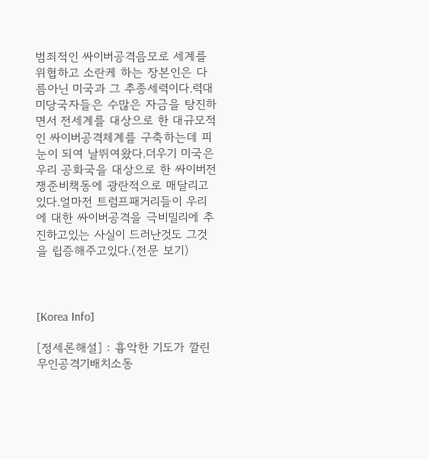범죄적인 싸이버공격음모로 세계를 위협하고 소란케 하는 장본인은 다름아닌 미국과 그 추종세력이다.력대 미당국자들은 수많은 자금을 탕진하면서 전세계를 대상으로 한 대규모적인 싸이버공격체계를 구축하는데 피눈이 되여 날뛰여왔다.더우기 미국은 우리 공화국을 대상으로 한 싸이버전쟁준비책동에 광란적으로 매달리고있다.얼마전 트럼프패거리들이 우리에 대한 싸이버공격을 극비밀리에 추진하고있는 사실이 드러난것도 그것을 립증해주고있다.(전문 보기)



[Korea Info]

[정세론해설] : 흉악한 기도가 깔린 무인공격기배치소동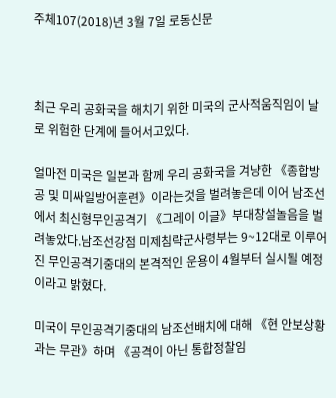주체107(2018)년 3월 7일 로동신문



최근 우리 공화국을 해치기 위한 미국의 군사적움직임이 날로 위험한 단계에 들어서고있다.

얼마전 미국은 일본과 함께 우리 공화국을 겨냥한 《종합방공 및 미싸일방어훈련》이라는것을 벌려놓은데 이어 남조선에서 최신형무인공격기 《그레이 이글》부대창설놀음을 벌려놓았다.남조선강점 미제침략군사령부는 9~12대로 이루어진 무인공격기중대의 본격적인 운용이 4월부터 실시될 예정이라고 밝혔다.

미국이 무인공격기중대의 남조선배치에 대해 《현 안보상황과는 무관》하며 《공격이 아닌 통합정찰임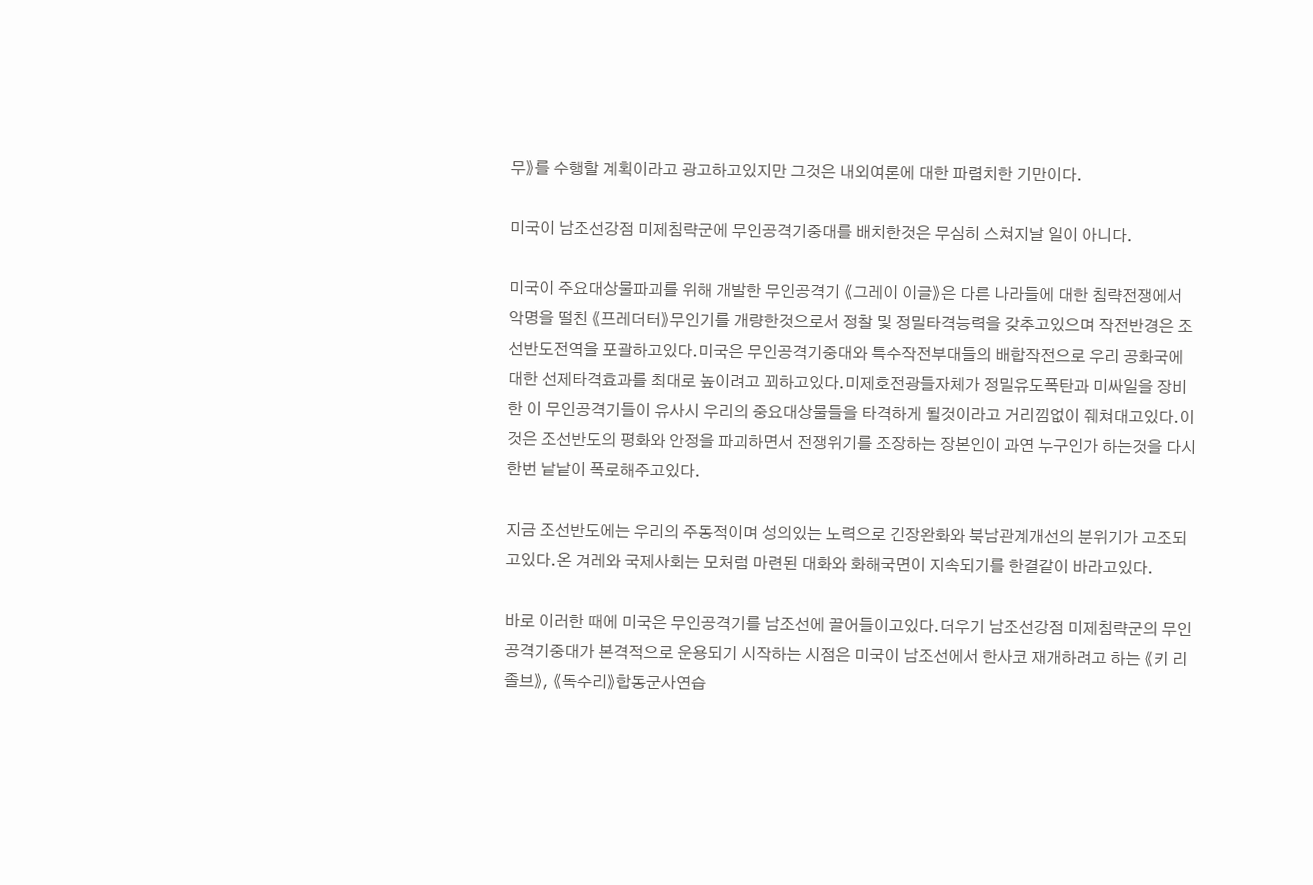무》를 수행할 계획이라고 광고하고있지만 그것은 내외여론에 대한 파렴치한 기만이다.

미국이 남조선강점 미제침략군에 무인공격기중대를 배치한것은 무심히 스쳐지날 일이 아니다.

미국이 주요대상물파괴를 위해 개발한 무인공격기 《그레이 이글》은 다른 나라들에 대한 침략전쟁에서 악명을 떨친 《프레더터》무인기를 개량한것으로서 정찰 및 정밀타격능력을 갖추고있으며 작전반경은 조선반도전역을 포괄하고있다.미국은 무인공격기중대와 특수작전부대들의 배합작전으로 우리 공화국에 대한 선제타격효과를 최대로 높이려고 꾀하고있다.미제호전광들자체가 정밀유도폭탄과 미싸일을 장비한 이 무인공격기들이 유사시 우리의 중요대상물들을 타격하게 될것이라고 거리낌없이 줴쳐대고있다.이것은 조선반도의 평화와 안정을 파괴하면서 전쟁위기를 조장하는 장본인이 과연 누구인가 하는것을 다시한번 낱낱이 폭로해주고있다.

지금 조선반도에는 우리의 주동적이며 성의있는 노력으로 긴장완화와 북남관계개선의 분위기가 고조되고있다.온 겨레와 국제사회는 모처럼 마련된 대화와 화해국면이 지속되기를 한결같이 바라고있다.

바로 이러한 때에 미국은 무인공격기를 남조선에 끌어들이고있다.더우기 남조선강점 미제침략군의 무인공격기중대가 본격적으로 운용되기 시작하는 시점은 미국이 남조선에서 한사코 재개하려고 하는 《키 리졸브》, 《독수리》합동군사연습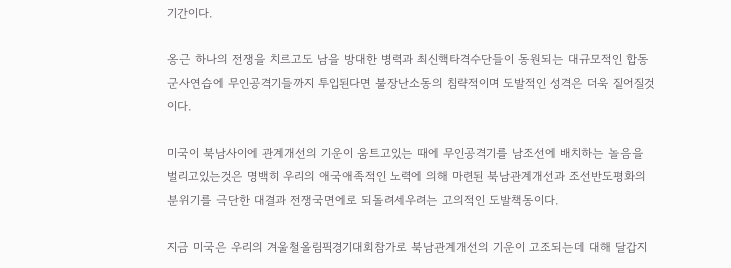기간이다.

옹근 하나의 전쟁을 치르고도 남을 방대한 병력과 최신핵타격수단들이 동원되는 대규모적인 합동군사연습에 무인공격기들까지 투입된다면 불장난소동의 침략적이며 도발적인 성격은 더욱 짙어질것이다.

미국이 북남사이에 관계개선의 기운이 움트고있는 때에 무인공격기를 남조선에 배치하는 놀음을 벌리고있는것은 명백히 우리의 애국애족적인 노력에 의해 마련된 북남관계개선과 조선반도평화의 분위기를 극단한 대결과 전쟁국면에로 되돌려세우려는 고의적인 도발책동이다.

지금 미국은 우리의 겨울철올림픽경기대회참가로 북남관계개선의 기운이 고조되는데 대해 달갑지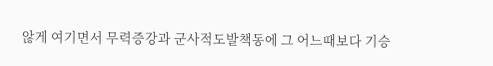않게 여기면서 무력증강과 군사적도발책동에 그 어느때보다 기승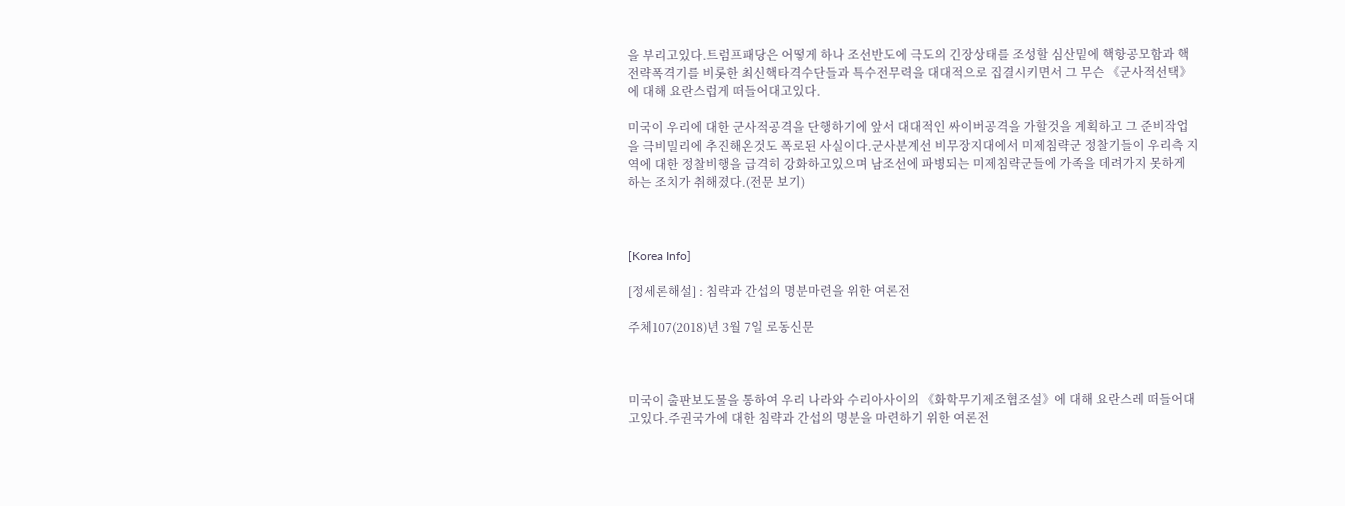을 부리고있다.트럼프패당은 어떻게 하나 조선반도에 극도의 긴장상태를 조성할 심산밑에 핵항공모함과 핵전략폭격기를 비롯한 최신핵타격수단들과 특수전무력을 대대적으로 집결시키면서 그 무슨 《군사적선택》에 대해 요란스럽게 떠들어대고있다.

미국이 우리에 대한 군사적공격을 단행하기에 앞서 대대적인 싸이버공격을 가할것을 계획하고 그 준비작업을 극비밀리에 추진해온것도 폭로된 사실이다.군사분계선 비무장지대에서 미제침략군 정찰기들이 우리측 지역에 대한 정찰비행을 급격히 강화하고있으며 남조선에 파병되는 미제침략군들에 가족을 데려가지 못하게 하는 조치가 취해졌다.(전문 보기)



[Korea Info]

[정세론해설] : 침략과 간섭의 명분마련을 위한 여론전

주체107(2018)년 3월 7일 로동신문



미국이 출판보도물을 통하여 우리 나라와 수리아사이의 《화학무기제조협조설》에 대해 요란스레 떠들어대고있다.주권국가에 대한 침략과 간섭의 명분을 마련하기 위한 여론전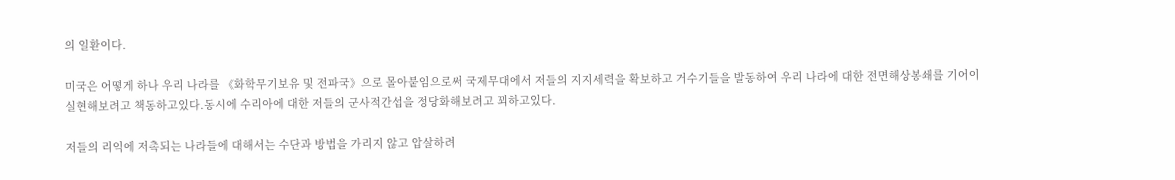의 일환이다.

미국은 어떻게 하나 우리 나라를 《화학무기보유 및 전파국》으로 몰아붙임으로써 국제무대에서 저들의 지지세력을 확보하고 거수기들을 발동하여 우리 나라에 대한 전면해상봉쇄를 기어이 실현해보려고 책동하고있다.동시에 수리아에 대한 저들의 군사적간섭을 정당화해보려고 꾀하고있다.

저들의 리익에 저촉되는 나라들에 대해서는 수단과 방법을 가리지 않고 압살하려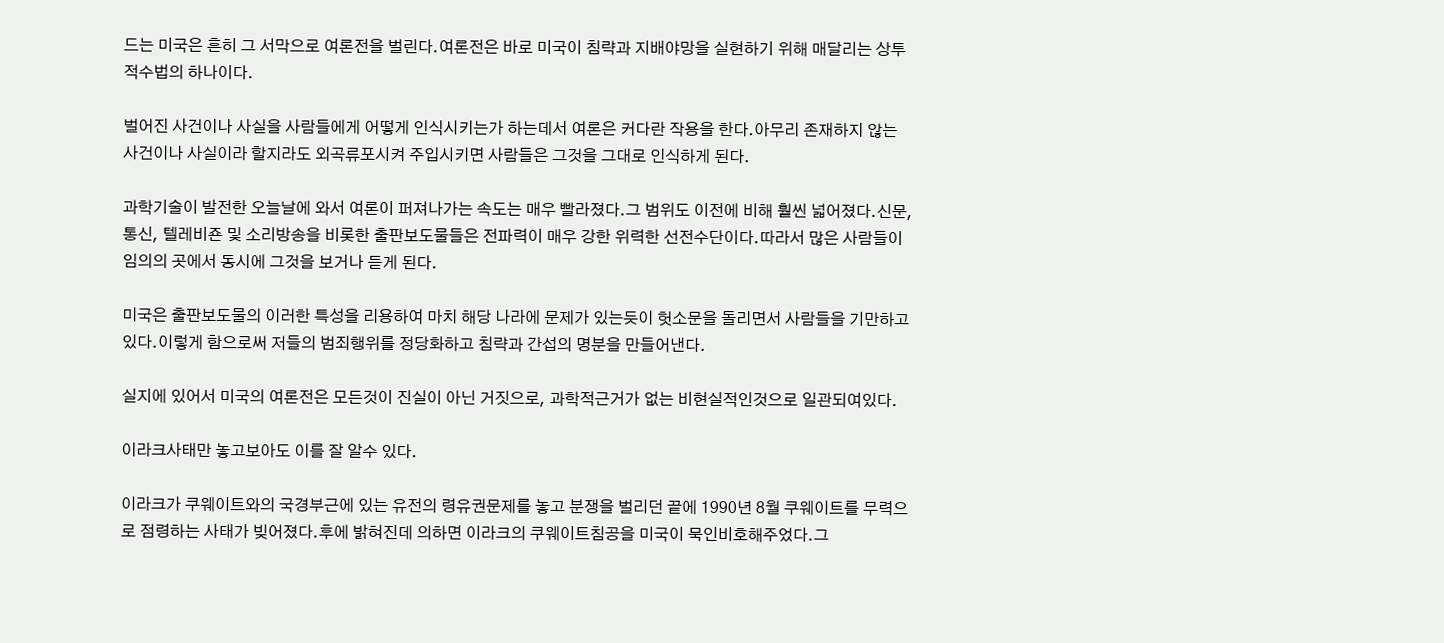드는 미국은 흔히 그 서막으로 여론전을 벌린다.여론전은 바로 미국이 침략과 지배야망을 실현하기 위해 매달리는 상투적수법의 하나이다.

벌어진 사건이나 사실을 사람들에게 어떻게 인식시키는가 하는데서 여론은 커다란 작용을 한다.아무리 존재하지 않는 사건이나 사실이라 할지라도 외곡류포시켜 주입시키면 사람들은 그것을 그대로 인식하게 된다.

과학기술이 발전한 오늘날에 와서 여론이 퍼져나가는 속도는 매우 빨라졌다.그 범위도 이전에 비해 훨씬 넓어졌다.신문, 통신, 텔레비죤 및 소리방송을 비롯한 출판보도물들은 전파력이 매우 강한 위력한 선전수단이다.따라서 많은 사람들이 임의의 곳에서 동시에 그것을 보거나 듣게 된다.

미국은 출판보도물의 이러한 특성을 리용하여 마치 해당 나라에 문제가 있는듯이 헛소문을 돌리면서 사람들을 기만하고있다.이렇게 함으로써 저들의 범죄행위를 정당화하고 침략과 간섭의 명분을 만들어낸다.

실지에 있어서 미국의 여론전은 모든것이 진실이 아닌 거짓으로, 과학적근거가 없는 비현실적인것으로 일관되여있다.

이라크사태만 놓고보아도 이를 잘 알수 있다.

이라크가 쿠웨이트와의 국경부근에 있는 유전의 령유권문제를 놓고 분쟁을 벌리던 끝에 1990년 8월 쿠웨이트를 무력으로 점령하는 사태가 빚어졌다.후에 밝혀진데 의하면 이라크의 쿠웨이트침공을 미국이 묵인비호해주었다.그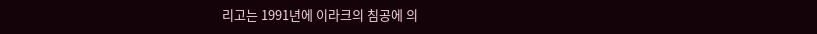리고는 1991년에 이라크의 침공에 의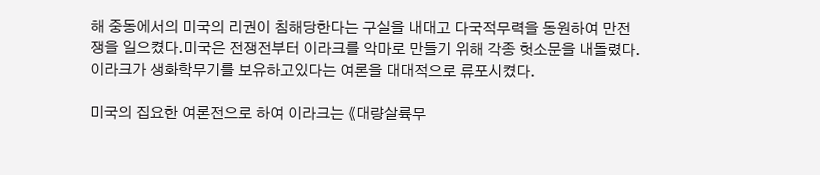해 중동에서의 미국의 리권이 침해당한다는 구실을 내대고 다국적무력을 동원하여 만전쟁을 일으켰다.미국은 전쟁전부터 이라크를 악마로 만들기 위해 각종 헛소문을 내돌렸다.이라크가 생화학무기를 보유하고있다는 여론을 대대적으로 류포시켰다.

미국의 집요한 여론전으로 하여 이라크는 《대량살륙무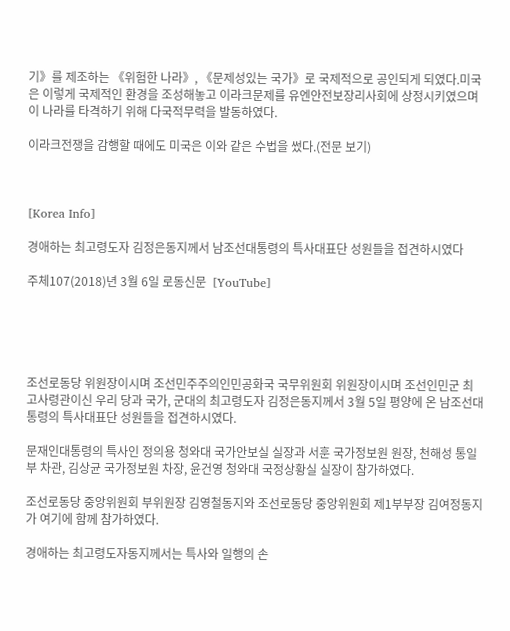기》를 제조하는 《위험한 나라》, 《문제성있는 국가》로 국제적으로 공인되게 되였다.미국은 이렇게 국제적인 환경을 조성해놓고 이라크문제를 유엔안전보장리사회에 상정시키였으며 이 나라를 타격하기 위해 다국적무력을 발동하였다.

이라크전쟁을 감행할 때에도 미국은 이와 같은 수법을 썼다.(전문 보기)



[Korea Info]

경애하는 최고령도자 김정은동지께서 남조선대통령의 특사대표단 성원들을 접견하시였다

주체107(2018)년 3월 6일 로동신문  [YouTube]





조선로동당 위원장이시며 조선민주주의인민공화국 국무위원회 위원장이시며 조선인민군 최고사령관이신 우리 당과 국가, 군대의 최고령도자 김정은동지께서 3월 5일 평양에 온 남조선대통령의 특사대표단 성원들을 접견하시였다.

문재인대통령의 특사인 정의용 청와대 국가안보실 실장과 서훈 국가정보원 원장, 천해성 통일부 차관, 김상균 국가정보원 차장, 윤건영 청와대 국정상황실 실장이 참가하였다.

조선로동당 중앙위원회 부위원장 김영철동지와 조선로동당 중앙위원회 제1부부장 김여정동지가 여기에 함께 참가하였다.

경애하는 최고령도자동지께서는 특사와 일행의 손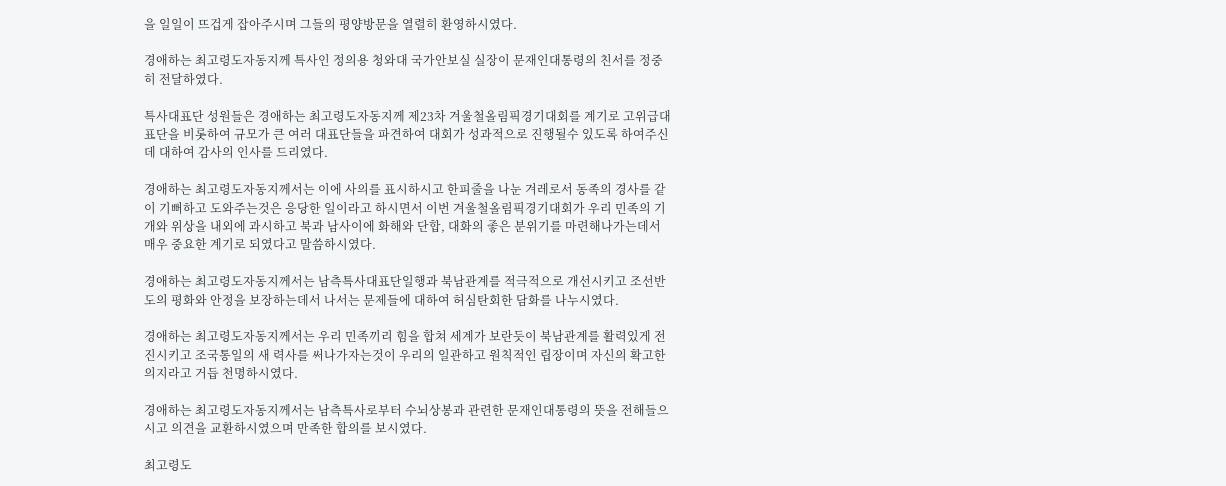을 일일이 뜨겁게 잡아주시며 그들의 평양방문을 열렬히 환영하시였다.

경애하는 최고령도자동지께 특사인 정의용 청와대 국가안보실 실장이 문재인대통령의 친서를 정중히 전달하였다.

특사대표단 성원들은 경애하는 최고령도자동지께 제23차 겨울철올림픽경기대회를 계기로 고위급대표단을 비롯하여 규모가 큰 여러 대표단들을 파견하여 대회가 성과적으로 진행될수 있도록 하여주신데 대하여 감사의 인사를 드리였다.

경애하는 최고령도자동지께서는 이에 사의를 표시하시고 한피줄을 나눈 겨레로서 동족의 경사를 같이 기뻐하고 도와주는것은 응당한 일이라고 하시면서 이번 겨울철올림픽경기대회가 우리 민족의 기개와 위상을 내외에 과시하고 북과 남사이에 화해와 단합, 대화의 좋은 분위기를 마련해나가는데서 매우 중요한 계기로 되였다고 말씀하시였다.

경애하는 최고령도자동지께서는 남측특사대표단일행과 북남관계를 적극적으로 개선시키고 조선반도의 평화와 안정을 보장하는데서 나서는 문제들에 대하여 허심탄회한 담화를 나누시였다.

경애하는 최고령도자동지께서는 우리 민족끼리 힘을 합쳐 세계가 보란듯이 북남관계를 활력있게 전진시키고 조국통일의 새 력사를 써나가자는것이 우리의 일관하고 원칙적인 립장이며 자신의 확고한 의지라고 거듭 천명하시였다.

경애하는 최고령도자동지께서는 남측특사로부터 수뇌상봉과 관련한 문재인대통령의 뜻을 전해들으시고 의견을 교환하시였으며 만족한 합의를 보시였다.

최고령도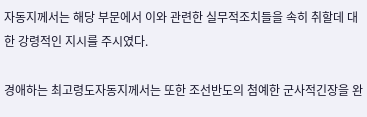자동지께서는 해당 부문에서 이와 관련한 실무적조치들을 속히 취할데 대한 강령적인 지시를 주시였다.

경애하는 최고령도자동지께서는 또한 조선반도의 첨예한 군사적긴장을 완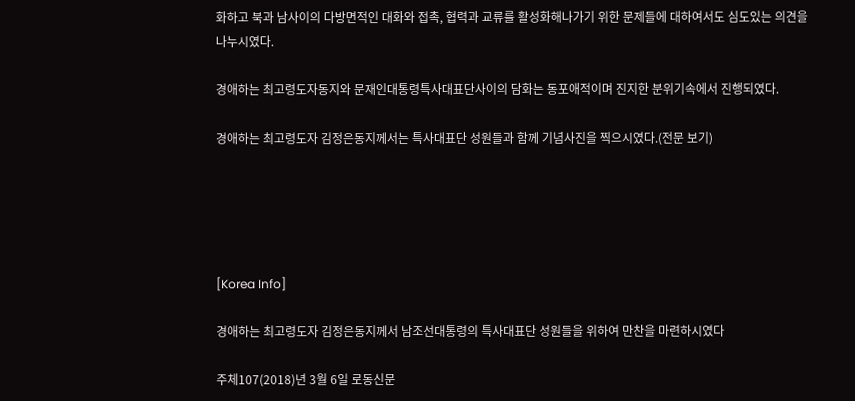화하고 북과 남사이의 다방면적인 대화와 접촉, 협력과 교류를 활성화해나가기 위한 문제들에 대하여서도 심도있는 의견을 나누시였다.

경애하는 최고령도자동지와 문재인대통령특사대표단사이의 담화는 동포애적이며 진지한 분위기속에서 진행되였다.

경애하는 최고령도자 김정은동지께서는 특사대표단 성원들과 함께 기념사진을 찍으시였다.(전문 보기)





[Korea Info]

경애하는 최고령도자 김정은동지께서 남조선대통령의 특사대표단 성원들을 위하여 만찬을 마련하시였다

주체107(2018)년 3월 6일 로동신문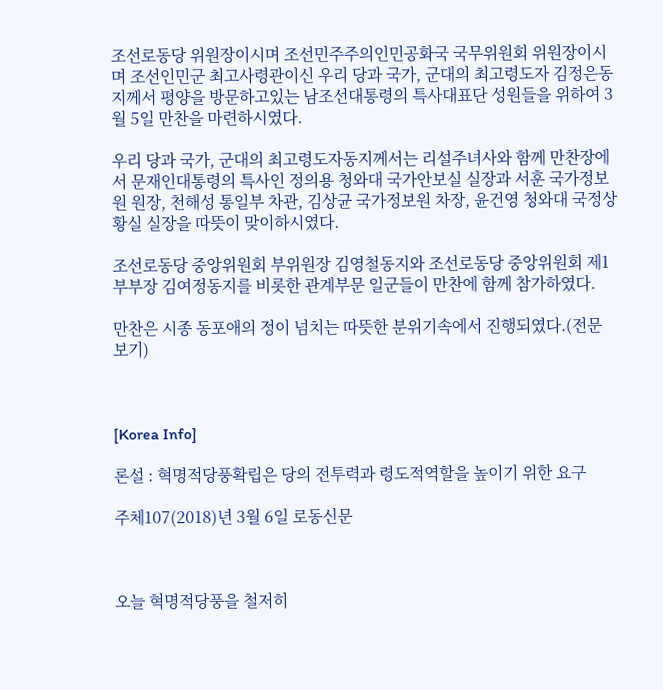조선로동당 위원장이시며 조선민주주의인민공화국 국무위원회 위원장이시며 조선인민군 최고사령관이신 우리 당과 국가, 군대의 최고령도자 김정은동지께서 평양을 방문하고있는 남조선대통령의 특사대표단 성원들을 위하여 3월 5일 만찬을 마련하시였다.

우리 당과 국가, 군대의 최고령도자동지께서는 리설주녀사와 함께 만찬장에서 문재인대통령의 특사인 정의용 청와대 국가안보실 실장과 서훈 국가정보원 원장, 천해성 통일부 차관, 김상균 국가정보원 차장, 윤건영 청와대 국정상황실 실장을 따뜻이 맞이하시였다.

조선로동당 중앙위원회 부위원장 김영철동지와 조선로동당 중앙위원회 제1부부장 김여정동지를 비롯한 관계부문 일군들이 만찬에 함께 참가하였다.

만찬은 시종 동포애의 정이 넘치는 따뜻한 분위기속에서 진행되였다.(전문 보기)



[Korea Info]

론설 : 혁명적당풍확립은 당의 전투력과 령도적역할을 높이기 위한 요구

주체107(2018)년 3월 6일 로동신문



오늘 혁명적당풍을 철저히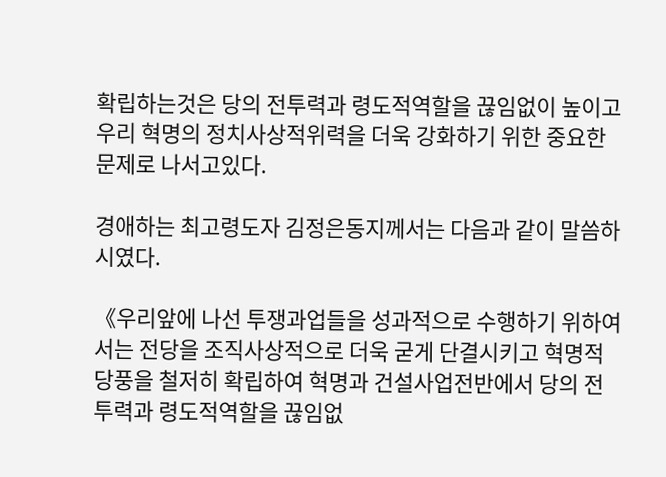확립하는것은 당의 전투력과 령도적역할을 끊임없이 높이고 우리 혁명의 정치사상적위력을 더욱 강화하기 위한 중요한 문제로 나서고있다.

경애하는 최고령도자 김정은동지께서는 다음과 같이 말씀하시였다.

《우리앞에 나선 투쟁과업들을 성과적으로 수행하기 위하여서는 전당을 조직사상적으로 더욱 굳게 단결시키고 혁명적당풍을 철저히 확립하여 혁명과 건설사업전반에서 당의 전투력과 령도적역할을 끊임없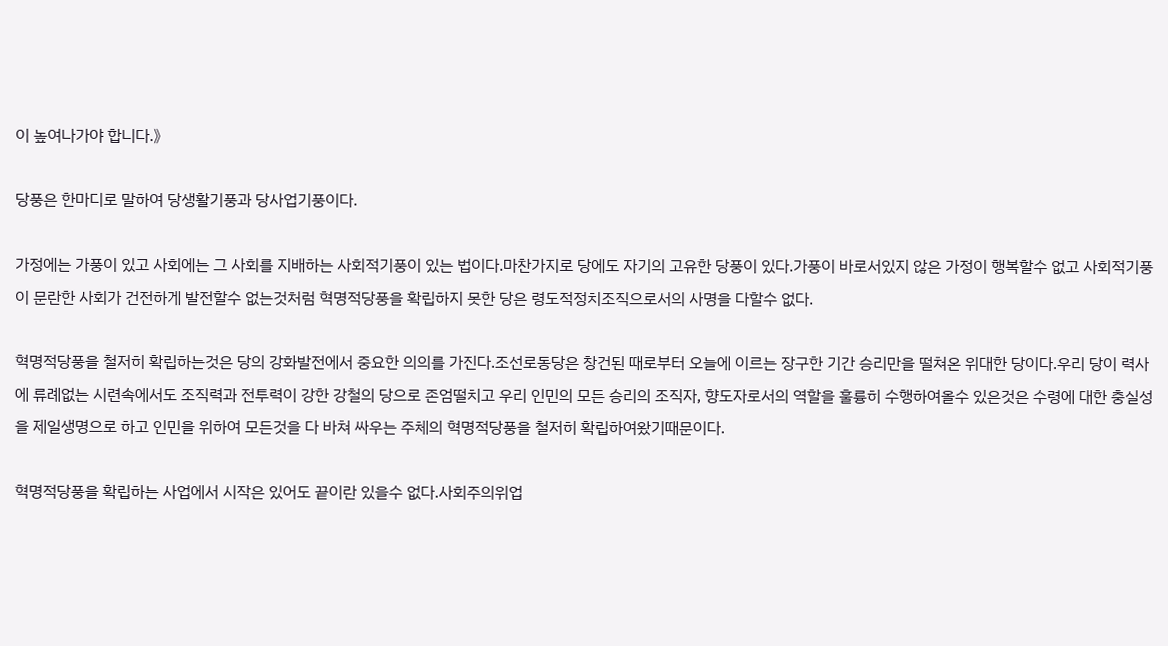이 높여나가야 합니다.》

당풍은 한마디로 말하여 당생활기풍과 당사업기풍이다.

가정에는 가풍이 있고 사회에는 그 사회를 지배하는 사회적기풍이 있는 법이다.마찬가지로 당에도 자기의 고유한 당풍이 있다.가풍이 바로서있지 않은 가정이 행복할수 없고 사회적기풍이 문란한 사회가 건전하게 발전할수 없는것처럼 혁명적당풍을 확립하지 못한 당은 령도적정치조직으로서의 사명을 다할수 없다.

혁명적당풍을 철저히 확립하는것은 당의 강화발전에서 중요한 의의를 가진다.조선로동당은 창건된 때로부터 오늘에 이르는 장구한 기간 승리만을 떨쳐온 위대한 당이다.우리 당이 력사에 류례없는 시련속에서도 조직력과 전투력이 강한 강철의 당으로 존엄떨치고 우리 인민의 모든 승리의 조직자, 향도자로서의 역할을 훌륭히 수행하여올수 있은것은 수령에 대한 충실성을 제일생명으로 하고 인민을 위하여 모든것을 다 바쳐 싸우는 주체의 혁명적당풍을 철저히 확립하여왔기때문이다.

혁명적당풍을 확립하는 사업에서 시작은 있어도 끝이란 있을수 없다.사회주의위업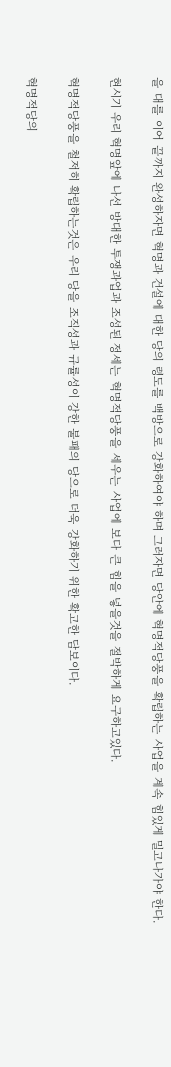을 대를 이어 끝까지 완성하자면 혁명과 건설에 대한 당의 령도를 백방으로 강화하여야 하며 그러자면 당안에 혁명적당풍을 확립하는 사업을 계속 힘있게 밀고나가야 한다.

현시기 우리 혁명앞에 나선 방대한 투쟁과업과 조성된 정세는 혁명적당풍을 세우는 사업에 보다 큰 힘을 넣을것을 절박하게 요구하고있다.

혁명적당풍을 철저히 확립하는것은 우리 당을 조직성과 규률성이 강한 불패의 당으로 더욱 강화하기 위한 확고한 담보이다.

혁명적당의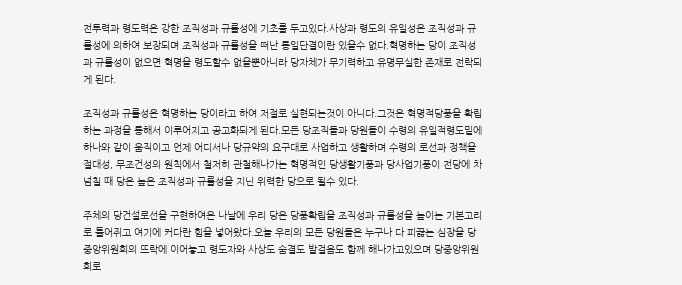전투력과 령도력은 강한 조직성과 규률성에 기초를 두고있다.사상과 령도의 유일성은 조직성과 규률성에 의하여 보장되며 조직성과 규률성을 떠난 통일단결이란 있을수 없다.혁명하는 당이 조직성과 규률성이 없으면 혁명을 령도할수 없을뿐아니라 당자체가 무기력하고 유명무실한 존재로 전락되게 된다.

조직성과 규률성은 혁명하는 당이라고 하여 저절로 실현되는것이 아니다.그것은 혁명적당풍을 확립하는 과정을 통해서 이루어지고 공고화되게 된다.모든 당조직들과 당원들이 수령의 유일적령도밑에 하나와 같이 움직이고 언제 어디서나 당규약의 요구대로 사업하고 생활하며 수령의 로선과 정책을 절대성, 무조건성의 원칙에서 철저히 관철해나가는 혁명적인 당생활기풍과 당사업기풍이 전당에 차넘칠 때 당은 높은 조직성과 규률성을 지닌 위력한 당으로 될수 있다.

주체의 당건설로선을 구현하여온 나날에 우리 당은 당풍확립을 조직성과 규률성을 높이는 기본고리로 틀어쥐고 여기에 커다란 힘을 넣어왔다.오늘 우리의 모든 당원들은 누구나 다 피끓는 심장을 당중앙위원회의 뜨락에 이어놓고 령도자와 사상도 숨결도 발걸음도 함께 해나가고있으며 당중앙위원회로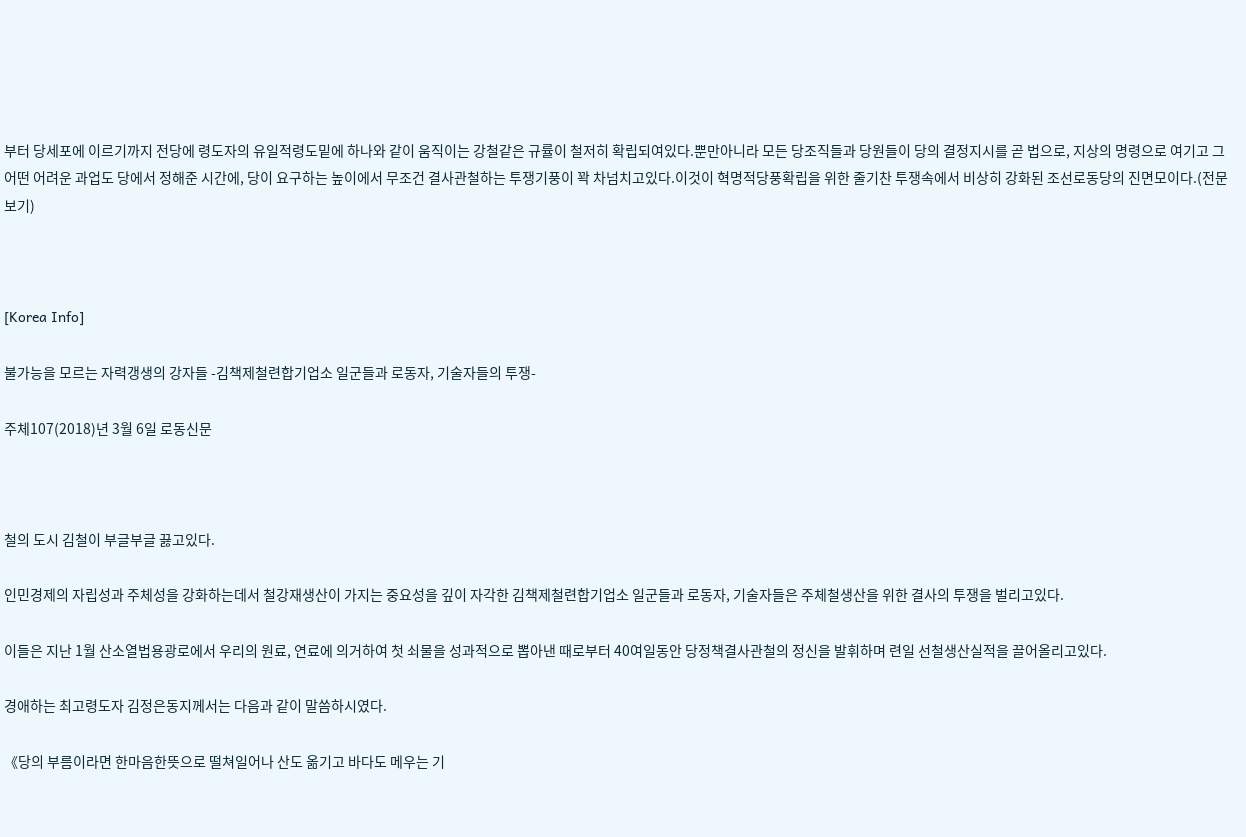부터 당세포에 이르기까지 전당에 령도자의 유일적령도밑에 하나와 같이 움직이는 강철같은 규률이 철저히 확립되여있다.뿐만아니라 모든 당조직들과 당원들이 당의 결정지시를 곧 법으로, 지상의 명령으로 여기고 그 어떤 어려운 과업도 당에서 정해준 시간에, 당이 요구하는 높이에서 무조건 결사관철하는 투쟁기풍이 꽉 차넘치고있다.이것이 혁명적당풍확립을 위한 줄기찬 투쟁속에서 비상히 강화된 조선로동당의 진면모이다.(전문 보기)



[Korea Info]

불가능을 모르는 자력갱생의 강자들 -김책제철련합기업소 일군들과 로동자, 기술자들의 투쟁-

주체107(2018)년 3월 6일 로동신문



철의 도시 김철이 부글부글 끓고있다.

인민경제의 자립성과 주체성을 강화하는데서 철강재생산이 가지는 중요성을 깊이 자각한 김책제철련합기업소 일군들과 로동자, 기술자들은 주체철생산을 위한 결사의 투쟁을 벌리고있다.

이들은 지난 1월 산소열법용광로에서 우리의 원료, 연료에 의거하여 첫 쇠물을 성과적으로 뽑아낸 때로부터 40여일동안 당정책결사관철의 정신을 발휘하며 련일 선철생산실적을 끌어올리고있다.

경애하는 최고령도자 김정은동지께서는 다음과 같이 말씀하시였다.

《당의 부름이라면 한마음한뜻으로 떨쳐일어나 산도 옮기고 바다도 메우는 기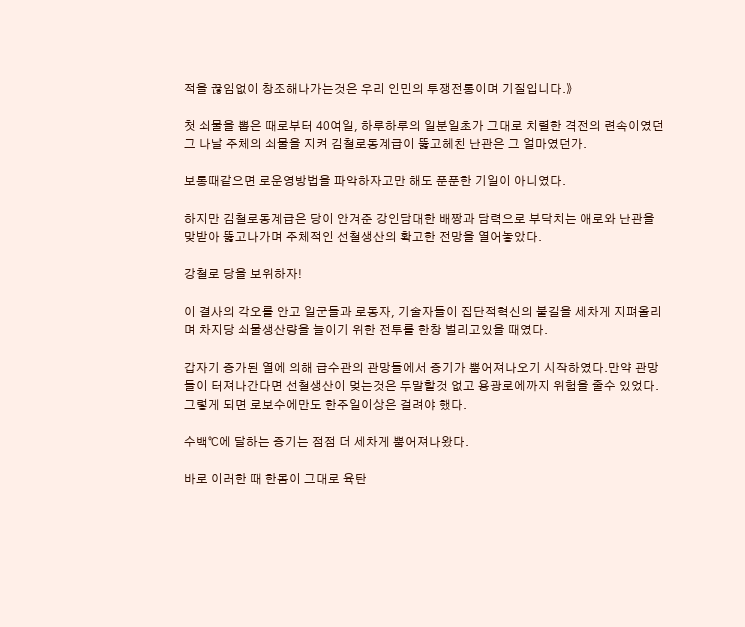적을 끊임없이 창조해나가는것은 우리 인민의 투쟁전통이며 기질입니다.》

첫 쇠물을 뽑은 때로부터 40여일, 하루하루의 일분일초가 그대로 치렬한 격전의 련속이였던 그 나날 주체의 쇠물을 지켜 김철로동계급이 뚫고헤친 난관은 그 얼마였던가.

보통때같으면 로운영방법을 파악하자고만 해도 푼푼한 기일이 아니였다.

하지만 김철로동계급은 당이 안겨준 강인담대한 배짱과 담력으로 부닥치는 애로와 난관을 맞받아 뚫고나가며 주체적인 선철생산의 확고한 전망을 열어놓았다.

강철로 당을 보위하자!

이 결사의 각오를 안고 일군들과 로동자, 기술자들이 집단적혁신의 불길을 세차게 지펴올리며 차지당 쇠물생산량을 늘이기 위한 전투를 한창 벌리고있을 때였다.

갑자기 증가된 열에 의해 급수관의 관망들에서 증기가 뿜어져나오기 시작하였다.만약 관망들이 터져나간다면 선철생산이 멎는것은 두말할것 없고 용광로에까지 위험을 줄수 있었다.그렇게 되면 로보수에만도 한주일이상은 걸려야 했다.

수백℃에 달하는 증기는 점점 더 세차게 뿜어져나왔다.

바로 이러한 때 한몸이 그대로 육탄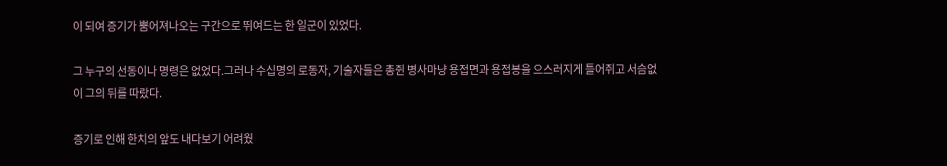이 되여 증기가 뿜어져나오는 구간으로 뛰여드는 한 일군이 있었다.

그 누구의 선동이나 명령은 없었다.그러나 수십명의 로동자, 기술자들은 총쥔 병사마냥 용접면과 용접봉을 으스러지게 틀어쥐고 서슴없이 그의 뒤를 따랐다.

증기로 인해 한치의 앞도 내다보기 어려웠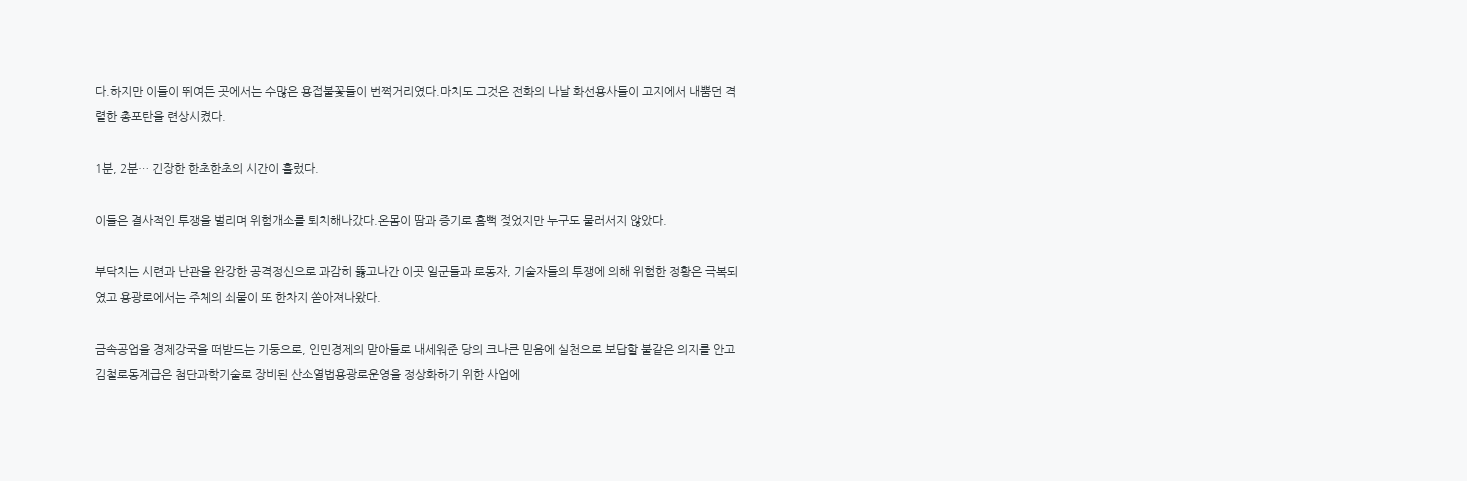다.하지만 이들이 뛰여든 곳에서는 수많은 용접불꽃들이 번쩍거리였다.마치도 그것은 전화의 나날 화선용사들이 고지에서 내뿜던 격렬한 총포탄을 련상시켰다.

1분, 2분… 긴장한 한초한초의 시간이 흘렀다.

이들은 결사적인 투쟁을 벌리며 위험개소를 퇴치해나갔다.온몸이 땀과 증기로 흠뻑 젖었지만 누구도 물러서지 않았다.

부닥치는 시련과 난관을 완강한 공격정신으로 과감히 뚫고나간 이곳 일군들과 로동자, 기술자들의 투쟁에 의해 위험한 정황은 극복되였고 용광로에서는 주체의 쇠물이 또 한차지 쏟아져나왔다.

금속공업을 경제강국을 떠받드는 기둥으로, 인민경제의 맏아들로 내세워준 당의 크나큰 믿음에 실천으로 보답할 불같은 의지를 안고 김철로동계급은 첨단과학기술로 장비된 산소열법용광로운영을 정상화하기 위한 사업에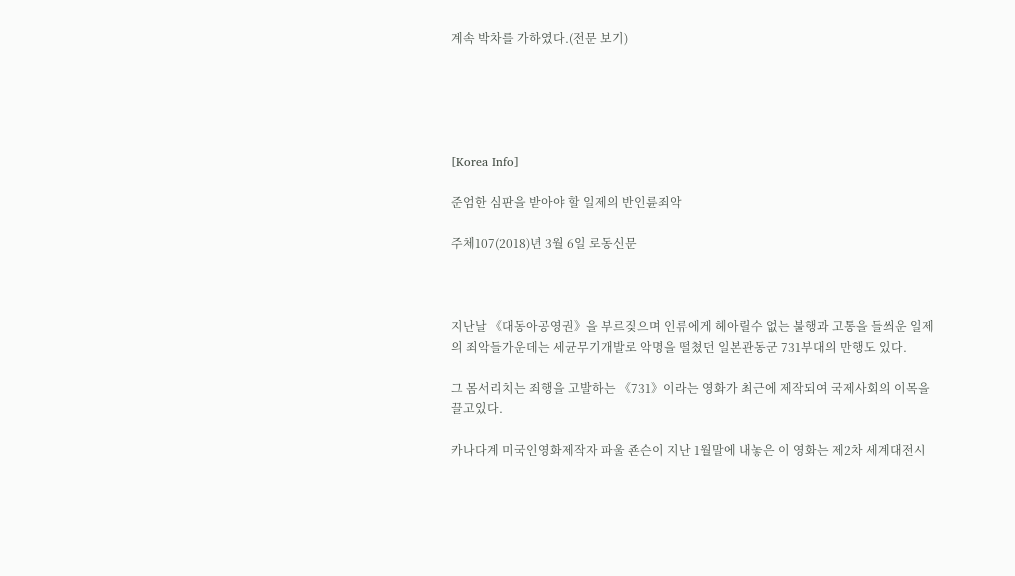계속 박차를 가하였다.(전문 보기)





[Korea Info]

준엄한 심판을 받아야 할 일제의 반인륜죄악

주체107(2018)년 3월 6일 로동신문



지난날 《대동아공영권》을 부르짖으며 인류에게 헤아릴수 없는 불행과 고통을 들씌운 일제의 죄악들가운데는 세균무기개발로 악명을 떨쳤던 일본관동군 731부대의 만행도 있다.

그 몸서리치는 죄행을 고발하는 《731》이라는 영화가 최근에 제작되여 국제사회의 이목을 끌고있다.

카나다계 미국인영화제작자 파울 죤슨이 지난 1월말에 내놓은 이 영화는 제2차 세계대전시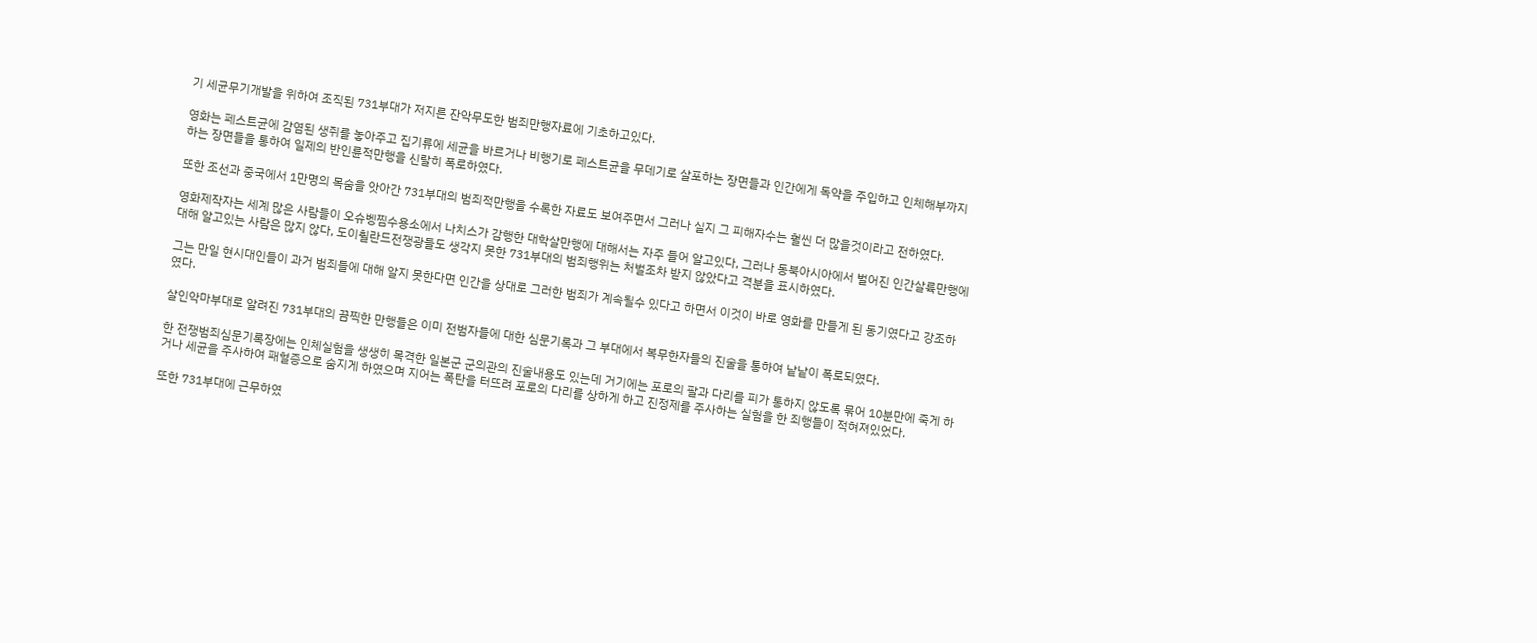기 세균무기개발을 위하여 조직된 731부대가 저지른 잔악무도한 범죄만행자료에 기초하고있다.

영화는 페스트균에 감염된 생쥐를 놓아주고 집기류에 세균을 바르거나 비행기로 페스트균을 무데기로 살포하는 장면들과 인간에게 독약을 주입하고 인체해부까지 하는 장면들을 통하여 일제의 반인륜적만행을 신랄히 폭로하였다.

또한 조선과 중국에서 1만명의 목숨을 앗아간 731부대의 범죄적만행을 수록한 자료도 보여주면서 그러나 실지 그 피해자수는 훨씬 더 많을것이라고 전하였다.

영화제작자는 세계 많은 사람들이 오슈벵찜수용소에서 나치스가 감행한 대학살만행에 대해서는 자주 들어 알고있다, 그러나 동북아시아에서 벌어진 인간살륙만행에 대해 알고있는 사람은 많지 않다, 도이췰란드전쟁광들도 생각지 못한 731부대의 범죄행위는 처벌조차 받지 않았다고 격분을 표시하였다.

그는 만일 현시대인들이 과거 범죄들에 대해 알지 못한다면 인간을 상대로 그러한 범죄가 계속될수 있다고 하면서 이것이 바로 영화를 만들게 된 동기였다고 강조하였다.

살인악마부대로 알려진 731부대의 끔찍한 만행들은 이미 전범자들에 대한 심문기록과 그 부대에서 복무한자들의 진술을 통하여 낱낱이 폭로되였다.

한 전쟁범죄심문기록장에는 인체실험을 생생히 목격한 일본군 군의관의 진술내용도 있는데 거기에는 포로의 팔과 다리를 피가 통하지 않도록 묶어 10분만에 죽게 하거나 세균을 주사하여 패혈증으로 숨지게 하였으며 지어는 폭탄을 터뜨려 포로의 다리를 상하게 하고 진정제를 주사하는 실험을 한 죄행들이 적혀져있었다.

또한 731부대에 근무하였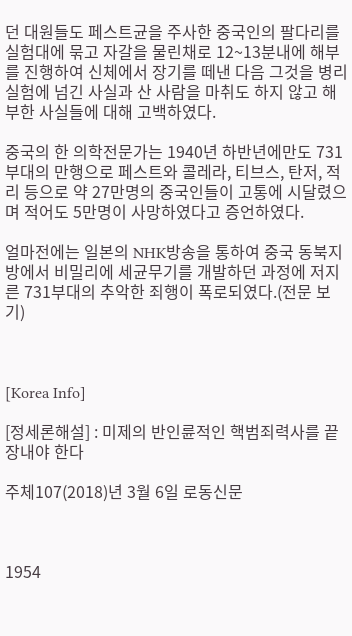던 대원들도 페스트균을 주사한 중국인의 팔다리를 실험대에 묶고 자갈을 물린채로 12~13분내에 해부를 진행하여 신체에서 장기를 떼낸 다음 그것을 병리실험에 넘긴 사실과 산 사람을 마취도 하지 않고 해부한 사실들에 대해 고백하였다.

중국의 한 의학전문가는 1940년 하반년에만도 731부대의 만행으로 페스트와 콜레라, 티브스, 탄저, 적리 등으로 약 27만명의 중국인들이 고통에 시달렸으며 적어도 5만명이 사망하였다고 증언하였다.

얼마전에는 일본의 NHK방송을 통하여 중국 동북지방에서 비밀리에 세균무기를 개발하던 과정에 저지른 731부대의 추악한 죄행이 폭로되였다.(전문 보기)



[Korea Info]

[정세론해설] : 미제의 반인륜적인 핵범죄력사를 끝장내야 한다

주체107(2018)년 3월 6일 로동신문



1954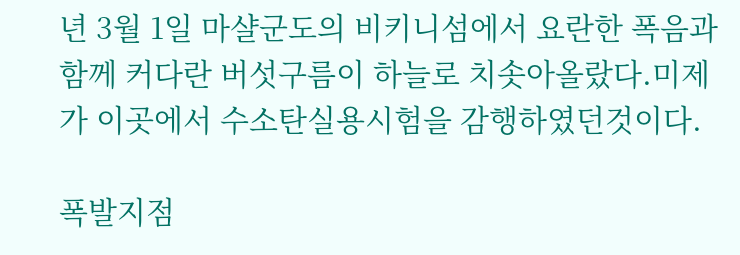년 3월 1일 마샬군도의 비키니섬에서 요란한 폭음과 함께 커다란 버섯구름이 하늘로 치솟아올랐다.미제가 이곳에서 수소탄실용시험을 감행하였던것이다.

폭발지점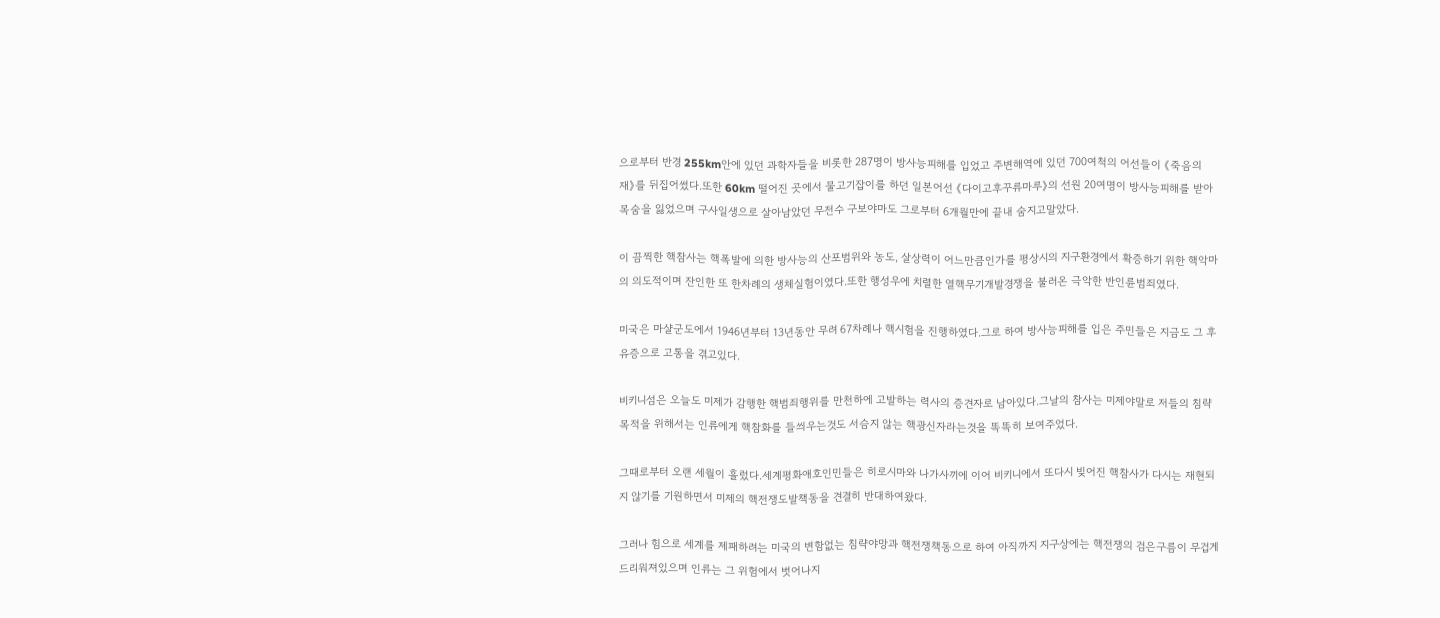으로부터 반경 255km안에 있던 과학자들을 비롯한 287명이 방사능피해를 입었고 주변해역에 있던 700여척의 어선들이 《죽음의 재》를 뒤집어썼다.또한 60km 떨어진 곳에서 물고기잡이를 하던 일본어선 《다이고후꾸류마루》의 선원 20여명이 방사능피해를 받아 목숨을 잃었으며 구사일생으로 살아남았던 무전수 구보야마도 그로부터 6개월만에 끝내 숨지고말았다.

이 끔찍한 핵참사는 핵폭발에 의한 방사능의 산포범위와 농도, 살상력이 어느만큼인가를 평상시의 지구환경에서 확증하기 위한 핵악마의 의도적이며 잔인한 또 한차례의 생체실험이였다.또한 행성우에 치렬한 열핵무기개발경쟁을 불러온 극악한 반인륜범죄였다.

미국은 마샬군도에서 1946년부터 13년동안 무려 67차례나 핵시험을 진행하였다.그로 하여 방사능피해를 입은 주민들은 지금도 그 후유증으로 고통을 겪고있다.

비키니섬은 오늘도 미제가 감행한 핵범죄행위를 만천하에 고발하는 력사의 증견자로 남아있다.그날의 참사는 미제야말로 저들의 침략목적을 위해서는 인류에게 핵참화를 들씌우는것도 서슴지 않는 핵광신자라는것을 똑똑히 보여주었다.

그때로부터 오랜 세월이 흘렀다.세계평화애호인민들은 히로시마와 나가사끼에 이어 비키니에서 또다시 빚어진 핵참사가 다시는 재현되지 않기를 기원하면서 미제의 핵전쟁도발책동을 견결히 반대하여왔다.

그러나 힘으로 세계를 제패하려는 미국의 변함없는 침략야망과 핵전쟁책동으로 하여 아직까지 지구상에는 핵전쟁의 검은구름이 무겁게 드리워져있으며 인류는 그 위험에서 벗어나지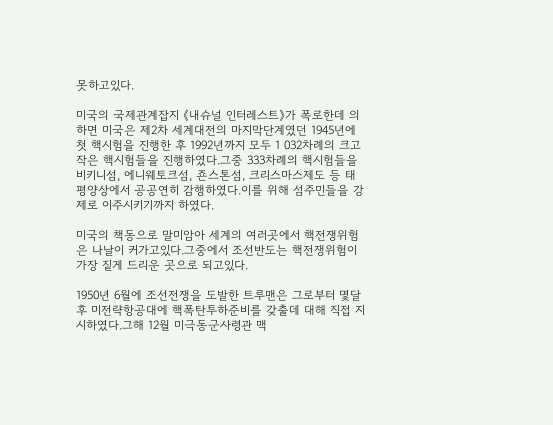못하고있다.

미국의 국제관계잡지 《내슈널 인터레스트》가 폭로한데 의하면 미국은 제2차 세계대전의 마지막단계였던 1945년에 첫 핵시험을 진행한 후 1992년까지 모두 1 032차례의 크고작은 핵시험들을 진행하였다.그중 333차례의 핵시험들을 비키니섬, 에니웨토크섬, 죤스톤섬, 크리스마스제도 등 태평양상에서 공공연히 감행하였다.이를 위해 섬주민들을 강제로 이주시키기까지 하였다.

미국의 책동으로 말미암아 세계의 여러곳에서 핵전쟁위험은 나날이 커가고있다.그중에서 조선반도는 핵전쟁위험이 가장 짙게 드리운 곳으로 되고있다.

1950년 6월에 조선전쟁을 도발한 트루맨은 그로부터 몇달후 미전략항공대에 핵폭탄투하준비를 갖출데 대해 직접 지시하였다.그해 12월 미극동군사령관 맥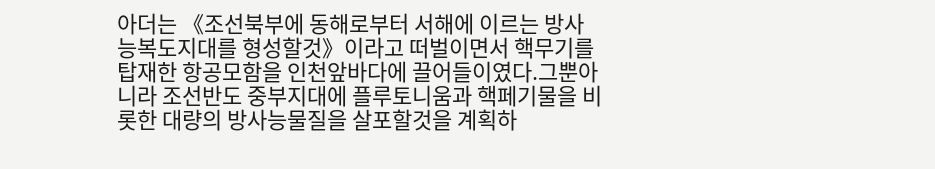아더는 《조선북부에 동해로부터 서해에 이르는 방사능복도지대를 형성할것》이라고 떠벌이면서 핵무기를 탑재한 항공모함을 인천앞바다에 끌어들이였다.그뿐아니라 조선반도 중부지대에 플루토니움과 핵페기물을 비롯한 대량의 방사능물질을 살포할것을 계획하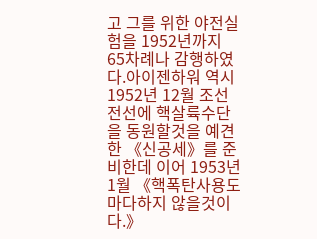고 그를 위한 야전실험을 1952년까지 65차례나 감행하였다.아이젠하워 역시 1952년 12월 조선전선에 핵살륙수단을 동원할것을 예견한 《신공세》를 준비한데 이어 1953년 1월 《핵폭탄사용도 마다하지 않을것이다.》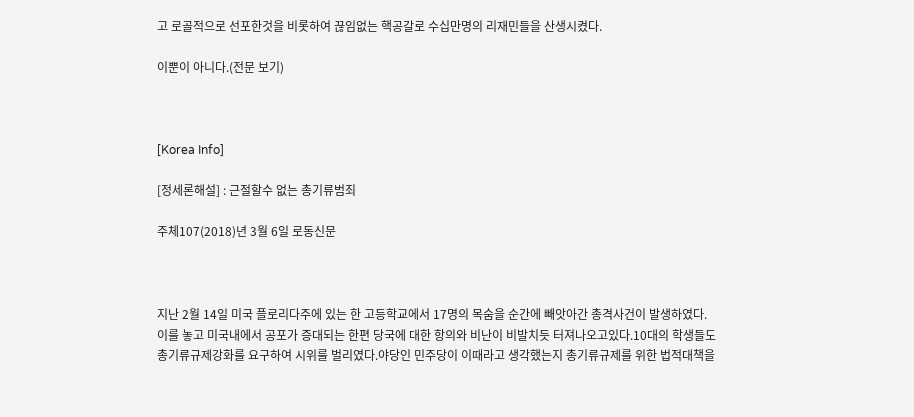고 로골적으로 선포한것을 비롯하여 끊임없는 핵공갈로 수십만명의 리재민들을 산생시켰다.

이뿐이 아니다.(전문 보기)



[Korea Info]

[정세론해설] : 근절할수 없는 총기류범죄

주체107(2018)년 3월 6일 로동신문



지난 2월 14일 미국 플로리다주에 있는 한 고등학교에서 17명의 목숨을 순간에 빼앗아간 총격사건이 발생하였다.이를 놓고 미국내에서 공포가 증대되는 한편 당국에 대한 항의와 비난이 비발치듯 터져나오고있다.10대의 학생들도 총기류규제강화를 요구하여 시위를 벌리였다.야당인 민주당이 이때라고 생각했는지 총기류규제를 위한 법적대책을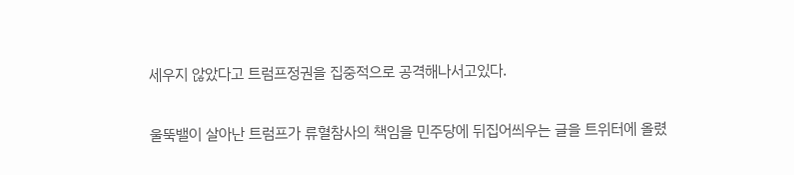세우지 않았다고 트럼프정권을 집중적으로 공격해나서고있다.

울뚝밸이 살아난 트럼프가 류혈참사의 책임을 민주당에 뒤집어씌우는 글을 트위터에 올렸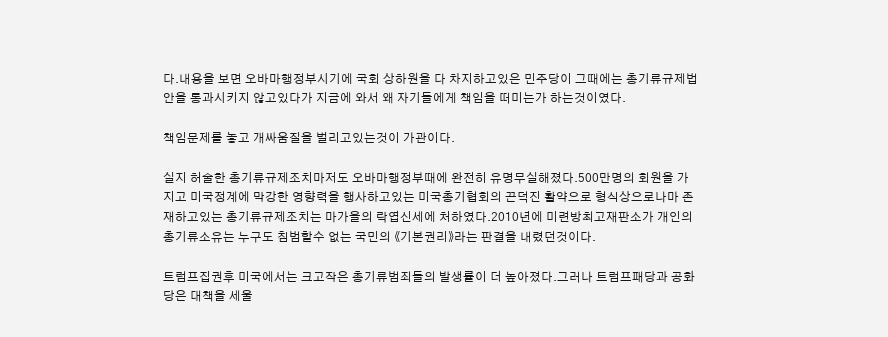다.내용을 보면 오바마행정부시기에 국회 상하원을 다 차지하고있은 민주당이 그때에는 총기류규제법안을 통과시키지 않고있다가 지금에 와서 왜 자기들에게 책임을 떠미는가 하는것이였다.

책임문제를 놓고 개싸움질을 벌리고있는것이 가관이다.

실지 허술한 총기류규제조치마저도 오바마행정부때에 완전히 유명무실해졌다.500만명의 회원을 가지고 미국정계에 막강한 영향력을 행사하고있는 미국총기협회의 끈덕진 활약으로 형식상으로나마 존재하고있는 총기류규제조치는 마가을의 락엽신세에 처하였다.2010년에 미련방최고재판소가 개인의 총기류소유는 누구도 침범할수 없는 국민의 《기본권리》라는 판결을 내렸던것이다.

트럼프집권후 미국에서는 크고작은 총기류범죄들의 발생률이 더 높아졌다.그러나 트럼프패당과 공화당은 대책을 세울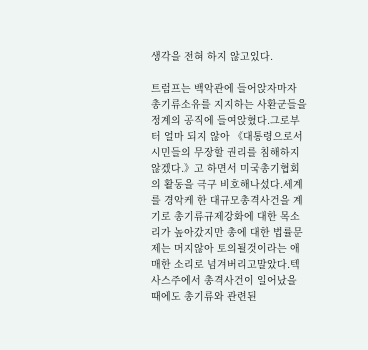생각을 전혀 하지 않고있다.

트럼프는 백악관에 들어앉자마자 총기류소유를 지지하는 사환군들을 정계의 공직에 들여앉혔다.그로부터 얼마 되지 않아 《대통령으로서 시민들의 무장할 권리를 침해하지 않겠다.》고 하면서 미국총기협회의 활동을 극구 비호해나섰다.세계를 경악케 한 대규모총격사건을 계기로 총기류규제강화에 대한 목소리가 높아갔지만 총에 대한 법률문제는 머지않아 토의될것이라는 애매한 소리로 넘겨버리고말았다.텍사스주에서 총격사건이 일어났을 때에도 총기류와 관련된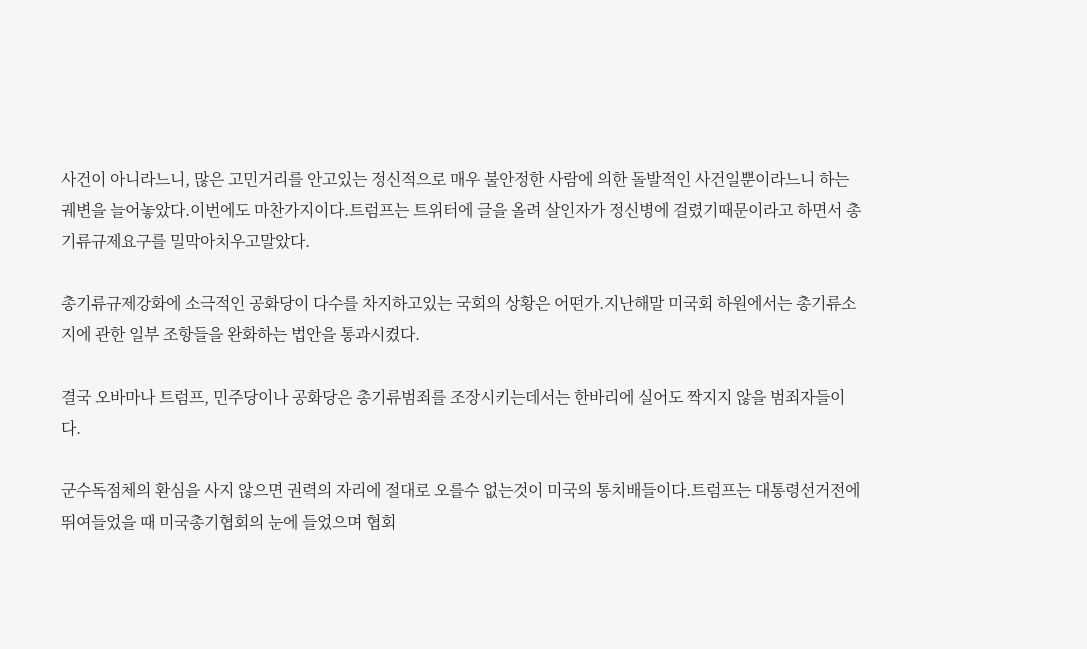사건이 아니라느니, 많은 고민거리를 안고있는 정신적으로 매우 불안정한 사람에 의한 돌발적인 사건일뿐이라느니 하는 궤변을 늘어놓았다.이번에도 마찬가지이다.트럼프는 트위터에 글을 올려 살인자가 정신병에 걸렸기때문이라고 하면서 총기류규제요구를 밀막아치우고말았다.

총기류규제강화에 소극적인 공화당이 다수를 차지하고있는 국회의 상황은 어떤가.지난해말 미국회 하원에서는 총기류소지에 관한 일부 조항들을 완화하는 법안을 통과시켰다.

결국 오바마나 트럼프, 민주당이나 공화당은 총기류범죄를 조장시키는데서는 한바리에 실어도 짝지지 않을 범죄자들이다.

군수독점체의 환심을 사지 않으면 권력의 자리에 절대로 오를수 없는것이 미국의 통치배들이다.트럼프는 대통령선거전에 뛰여들었을 때 미국총기협회의 눈에 들었으며 협회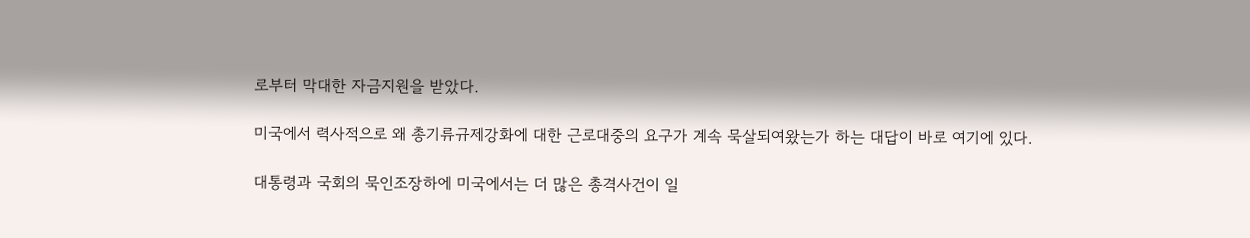로부터 막대한 자금지원을 받았다.

미국에서 력사적으로 왜 총기류규제강화에 대한 근로대중의 요구가 계속 묵살되여왔는가 하는 대답이 바로 여기에 있다.

대통령과 국회의 묵인조장하에 미국에서는 더 많은 총격사건이 일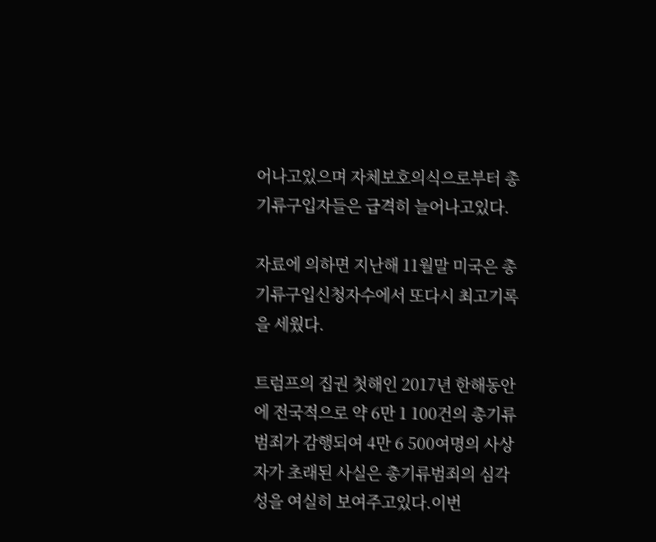어나고있으며 자체보호의식으로부터 총기류구입자들은 급격히 늘어나고있다.

자료에 의하면 지난해 11월말 미국은 총기류구입신청자수에서 또다시 최고기록을 세웠다.

트럼프의 집권 첫해인 2017년 한해동안에 전국적으로 약 6만 1 100건의 총기류범죄가 감행되여 4만 6 500여명의 사상자가 초래된 사실은 총기류범죄의 심각성을 여실히 보여주고있다.이번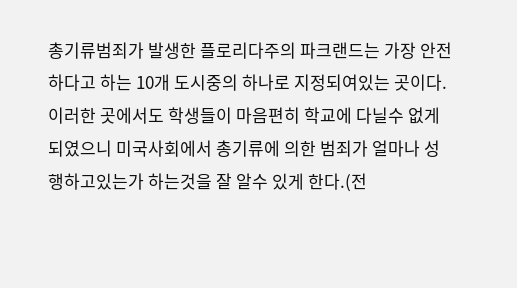총기류범죄가 발생한 플로리다주의 파크랜드는 가장 안전하다고 하는 10개 도시중의 하나로 지정되여있는 곳이다.이러한 곳에서도 학생들이 마음편히 학교에 다닐수 없게 되였으니 미국사회에서 총기류에 의한 범죄가 얼마나 성행하고있는가 하는것을 잘 알수 있게 한다.(전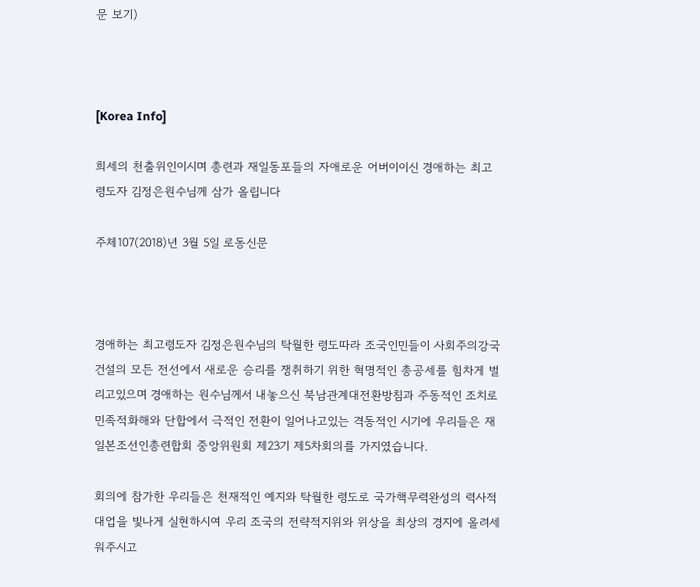문 보기)



[Korea Info]

희세의 천출위인이시며 총련과 재일동포들의 자애로운 어버이이신 경애하는 최고령도자 김정은원수님께 삼가 올립니다

주체107(2018)년 3월 5일 로동신문



경애하는 최고령도자 김정은원수님의 탁월한 령도따라 조국인민들이 사회주의강국건설의 모든 전선에서 새로운 승리를 쟁취하기 위한 혁명적인 총공세를 힘차게 벌리고있으며 경애하는 원수님께서 내놓으신 북남관계대전환방침과 주동적인 조치로 민족적화해와 단합에서 극적인 전환이 일어나고있는 격동적인 시기에 우리들은 재일본조선인총련합회 중앙위원회 제23기 제5차회의를 가지였습니다.

회의에 참가한 우리들은 천재적인 예지와 탁월한 령도로 국가핵무력완성의 력사적대업을 빛나게 실현하시여 우리 조국의 전략적지위와 위상을 최상의 경지에 올려세워주시고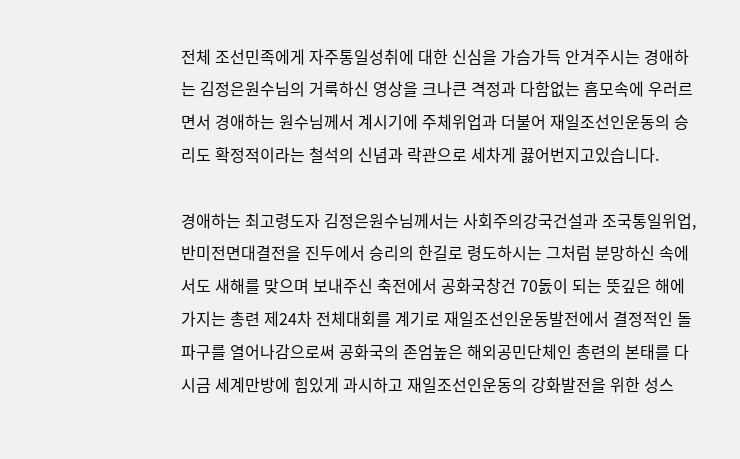전체 조선민족에게 자주통일성취에 대한 신심을 가슴가득 안겨주시는 경애하는 김정은원수님의 거룩하신 영상을 크나큰 격정과 다함없는 흠모속에 우러르면서 경애하는 원수님께서 계시기에 주체위업과 더불어 재일조선인운동의 승리도 확정적이라는 철석의 신념과 락관으로 세차게 끓어번지고있습니다.

경애하는 최고령도자 김정은원수님께서는 사회주의강국건설과 조국통일위업, 반미전면대결전을 진두에서 승리의 한길로 령도하시는 그처럼 분망하신 속에서도 새해를 맞으며 보내주신 축전에서 공화국창건 70돐이 되는 뜻깊은 해에 가지는 총련 제24차 전체대회를 계기로 재일조선인운동발전에서 결정적인 돌파구를 열어나감으로써 공화국의 존엄높은 해외공민단체인 총련의 본태를 다시금 세계만방에 힘있게 과시하고 재일조선인운동의 강화발전을 위한 성스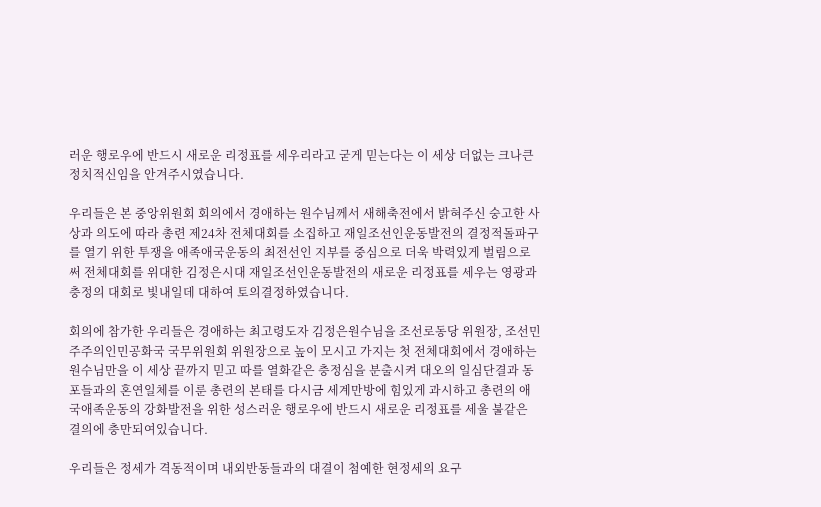러운 행로우에 반드시 새로운 리정표를 세우리라고 굳게 믿는다는 이 세상 더없는 크나큰 정치적신임을 안겨주시였습니다.

우리들은 본 중앙위원회 회의에서 경애하는 원수님께서 새해축전에서 밝혀주신 숭고한 사상과 의도에 따라 총련 제24차 전체대회를 소집하고 재일조선인운동발전의 결정적돌파구를 열기 위한 투쟁을 애족애국운동의 최전선인 지부를 중심으로 더욱 박력있게 벌림으로써 전체대회를 위대한 김정은시대 재일조선인운동발전의 새로운 리정표를 세우는 영광과 충정의 대회로 빛내일데 대하여 토의결정하였습니다.

회의에 참가한 우리들은 경애하는 최고령도자 김정은원수님을 조선로동당 위원장, 조선민주주의인민공화국 국무위원회 위원장으로 높이 모시고 가지는 첫 전체대회에서 경애하는 원수님만을 이 세상 끝까지 믿고 따를 열화같은 충정심을 분출시켜 대오의 일심단결과 동포들과의 혼연일체를 이룬 총련의 본태를 다시금 세계만방에 힘있게 과시하고 총련의 애국애족운동의 강화발전을 위한 성스러운 행로우에 반드시 새로운 리정표를 세울 불같은 결의에 충만되여있습니다.

우리들은 정세가 격동적이며 내외반동들과의 대결이 첨예한 현정세의 요구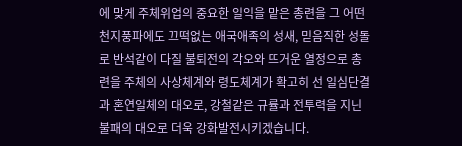에 맞게 주체위업의 중요한 일익을 맡은 총련을 그 어떤 천지풍파에도 끄떡없는 애국애족의 성새, 믿음직한 성돌로 반석같이 다질 불퇴전의 각오와 뜨거운 열정으로 총련을 주체의 사상체계와 령도체계가 확고히 선 일심단결과 혼연일체의 대오로, 강철같은 규률과 전투력을 지닌 불패의 대오로 더욱 강화발전시키겠습니다.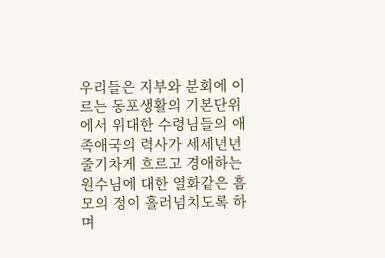우리들은 지부와 분회에 이르는 동포생활의 기본단위에서 위대한 수령님들의 애족애국의 력사가 세세년년 줄기차게 흐르고 경애하는 원수님에 대한 열화같은 흠모의 정이 흘러넘치도록 하며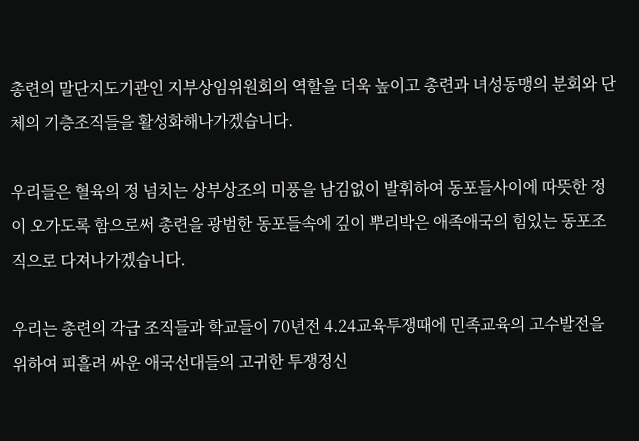총련의 말단지도기관인 지부상임위원회의 역할을 더욱 높이고 총련과 녀성동맹의 분회와 단체의 기층조직들을 활성화해나가겠습니다.

우리들은 혈육의 정 넘치는 상부상조의 미풍을 남김없이 발휘하여 동포들사이에 따뜻한 정이 오가도록 함으로써 총련을 광범한 동포들속에 깊이 뿌리박은 애족애국의 힘있는 동포조직으로 다져나가겠습니다.

우리는 총련의 각급 조직들과 학교들이 70년전 4.24교육투쟁때에 민족교육의 고수발전을 위하여 피흘려 싸운 애국선대들의 고귀한 투쟁정신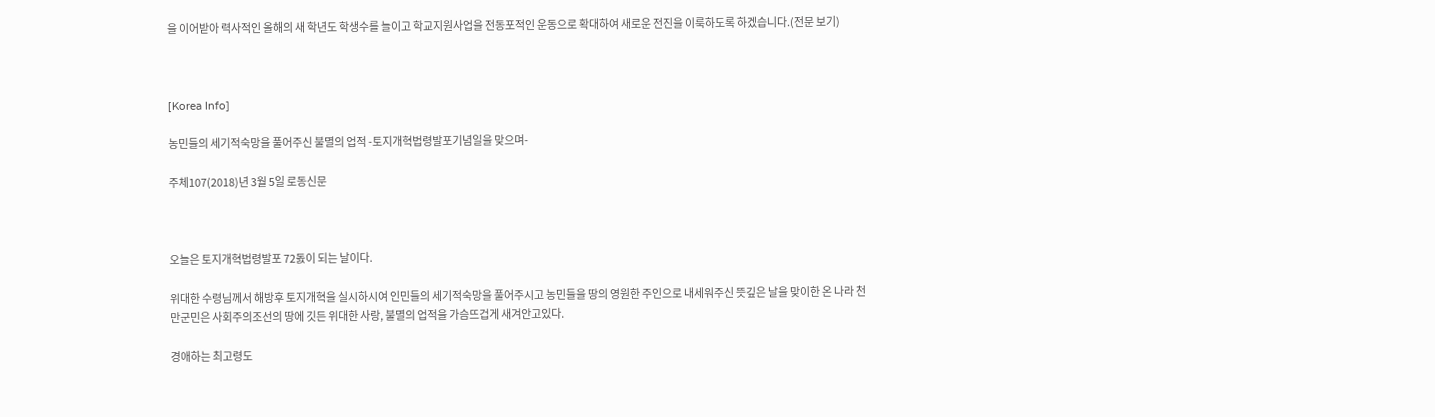을 이어받아 력사적인 올해의 새 학년도 학생수를 늘이고 학교지원사업을 전동포적인 운동으로 확대하여 새로운 전진을 이룩하도록 하겠습니다.(전문 보기)



[Korea Info]

농민들의 세기적숙망을 풀어주신 불멸의 업적 -토지개혁법령발포기념일을 맞으며-

주체107(2018)년 3월 5일 로동신문



오늘은 토지개혁법령발포 72돐이 되는 날이다.

위대한 수령님께서 해방후 토지개혁을 실시하시여 인민들의 세기적숙망을 풀어주시고 농민들을 땅의 영원한 주인으로 내세워주신 뜻깊은 날을 맞이한 온 나라 천만군민은 사회주의조선의 땅에 깃든 위대한 사랑, 불멸의 업적을 가슴뜨겁게 새겨안고있다.

경애하는 최고령도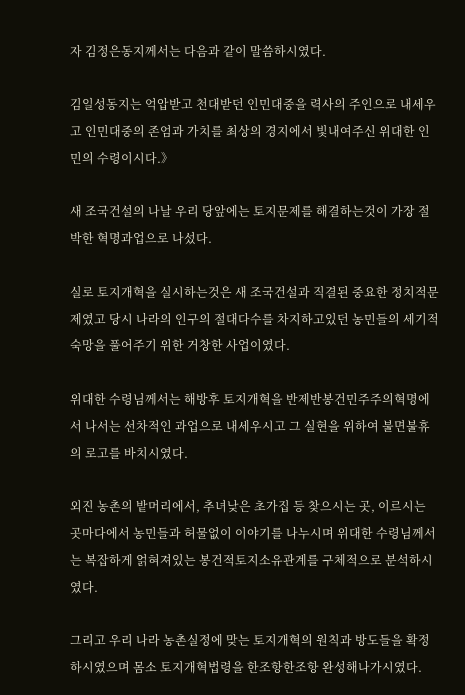자 김정은동지께서는 다음과 같이 말씀하시였다.

김일성동지는 억압받고 천대받던 인민대중을 력사의 주인으로 내세우고 인민대중의 존엄과 가치를 최상의 경지에서 빛내여주신 위대한 인민의 수령이시다.》

새 조국건설의 나날 우리 당앞에는 토지문제를 해결하는것이 가장 절박한 혁명과업으로 나섰다.

실로 토지개혁을 실시하는것은 새 조국건설과 직결된 중요한 정치적문제였고 당시 나라의 인구의 절대다수를 차지하고있던 농민들의 세기적숙망을 풀어주기 위한 거창한 사업이였다.

위대한 수령님께서는 해방후 토지개혁을 반제반봉건민주주의혁명에서 나서는 선차적인 과업으로 내세우시고 그 실현을 위하여 불면불휴의 로고를 바치시였다.

외진 농촌의 밭머리에서, 추녀낮은 초가집 등 찾으시는 곳, 이르시는 곳마다에서 농민들과 허물없이 이야기를 나누시며 위대한 수령님께서는 복잡하게 얽혀져있는 봉건적토지소유관계를 구체적으로 분석하시였다.

그리고 우리 나라 농촌실정에 맞는 토지개혁의 원칙과 방도들을 확정하시였으며 몸소 토지개혁법령을 한조항한조항 완성해나가시였다.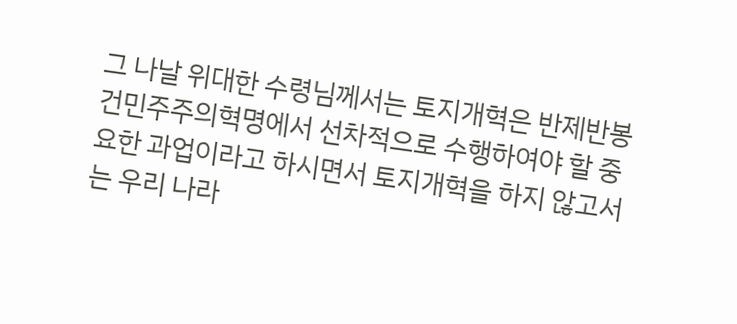그 나날 위대한 수령님께서는 토지개혁은 반제반봉건민주주의혁명에서 선차적으로 수행하여야 할 중요한 과업이라고 하시면서 토지개혁을 하지 않고서는 우리 나라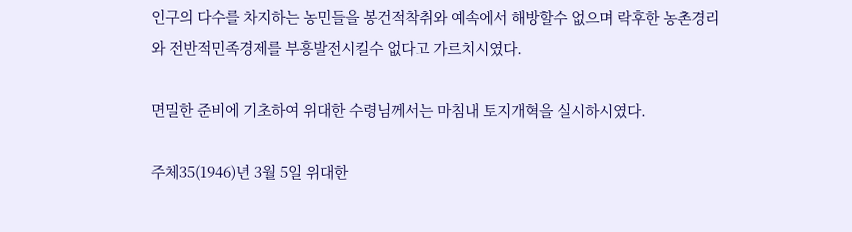인구의 다수를 차지하는 농민들을 봉건적착취와 예속에서 해방할수 없으며 락후한 농촌경리와 전반적민족경제를 부흥발전시킬수 없다고 가르치시였다.

면밀한 준비에 기초하여 위대한 수령님께서는 마침내 토지개혁을 실시하시였다.

주체35(1946)년 3월 5일 위대한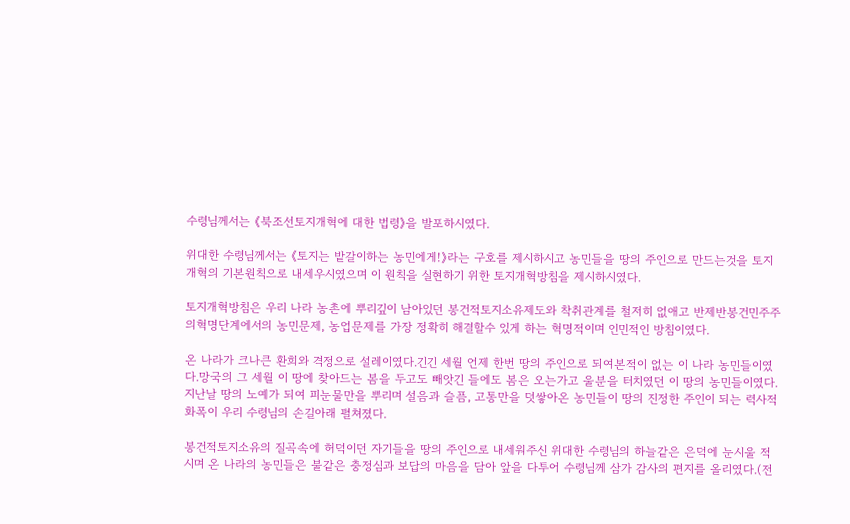수령님께서는 《북조선토지개혁에 대한 법령》을 발포하시였다.

위대한 수령님께서는 《토지는 밭갈이하는 농민에게!》라는 구호를 제시하시고 농민들을 땅의 주인으로 만드는것을 토지개혁의 기본원칙으로 내세우시였으며 이 원칙을 실현하기 위한 토지개혁방침을 제시하시였다.

토지개혁방침은 우리 나라 농촌에 뿌리깊이 남아있던 봉건적토지소유제도와 착취관계를 철저히 없애고 반제반봉건민주주의혁명단계에서의 농민문제, 농업문제를 가장 정확히 해결할수 있게 하는 혁명적이며 인민적인 방침이였다.

온 나라가 크나큰 환희와 격정으로 설레이였다.긴긴 세월 언제 한번 땅의 주인으로 되여본적이 없는 이 나라 농민들이였다.망국의 그 세월 이 땅에 찾아드는 봄을 두고도 빼앗긴 들에도 봄은 오는가고 울분을 터치였던 이 땅의 농민들이였다.지난날 땅의 노예가 되여 피눈물만을 뿌리며 설음과 슬픔, 고통만을 덧쌓아온 농민들이 땅의 진정한 주인이 되는 력사적화폭이 우리 수령님의 손길아래 펼쳐졌다.

봉건적토지소유의 질곡속에 허덕이던 자기들을 땅의 주인으로 내세워주신 위대한 수령님의 하늘같은 은덕에 눈시울 적시며 온 나라의 농민들은 불같은 충정심과 보답의 마음을 담아 앞을 다투어 수령님께 삼가 감사의 편지를 올리였다.(전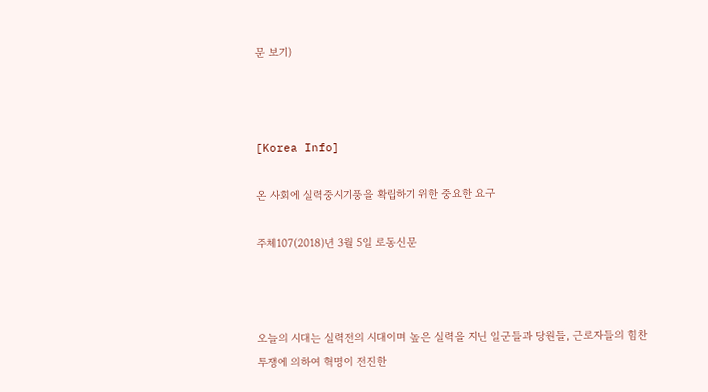문 보기)



[Korea Info]

온 사회에 실력중시기풍을 확립하기 위한 중요한 요구

주체107(2018)년 3월 5일 로동신문



오늘의 시대는 실력전의 시대이며 높은 실력을 지닌 일군들과 당원들, 근로자들의 힘찬 투쟁에 의하여 혁명이 전진한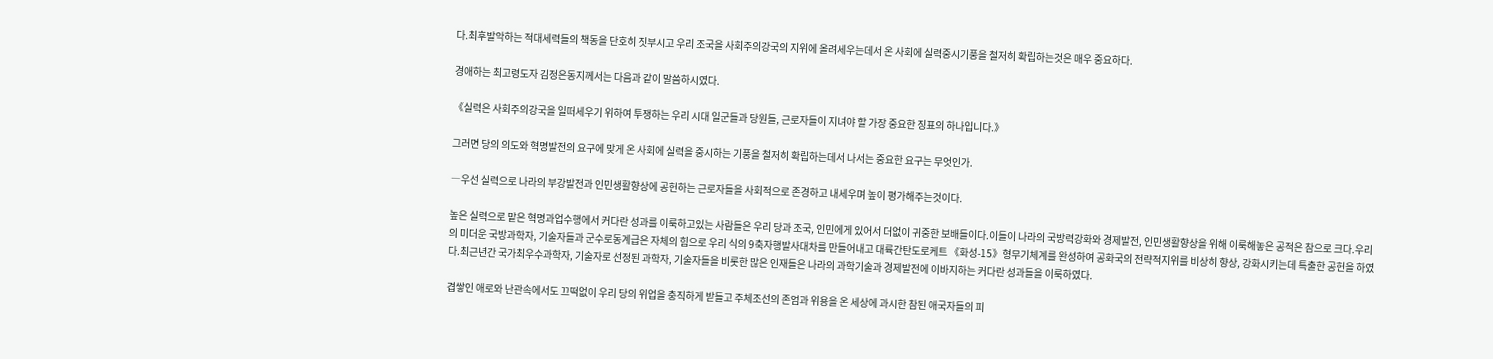다.최후발악하는 적대세력들의 책동을 단호히 짓부시고 우리 조국을 사회주의강국의 지위에 올려세우는데서 온 사회에 실력중시기풍을 철저히 확립하는것은 매우 중요하다.

경애하는 최고령도자 김정은동지께서는 다음과 같이 말씀하시였다.

《실력은 사회주의강국을 일떠세우기 위하여 투쟁하는 우리 시대 일군들과 당원들, 근로자들이 지녀야 할 가장 중요한 징표의 하나입니다.》

그러면 당의 의도와 혁명발전의 요구에 맞게 온 사회에 실력을 중시하는 기풍을 철저히 확립하는데서 나서는 중요한 요구는 무엇인가.

―우선 실력으로 나라의 부강발전과 인민생활향상에 공헌하는 근로자들을 사회적으로 존경하고 내세우며 높이 평가해주는것이다.

높은 실력으로 맡은 혁명과업수행에서 커다란 성과를 이룩하고있는 사람들은 우리 당과 조국, 인민에게 있어서 더없이 귀중한 보배들이다.이들이 나라의 국방력강화와 경제발전, 인민생활향상을 위해 이룩해놓은 공적은 참으로 크다.우리의 미더운 국방과학자, 기술자들과 군수로동계급은 자체의 힘으로 우리 식의 9축자행발사대차를 만들어내고 대륙간탄도로케트 《화성-15》형무기체계를 완성하여 공화국의 전략적지위를 비상히 향상, 강화시키는데 특출한 공헌을 하였다.최근년간 국가최우수과학자, 기술자로 선정된 과학자, 기술자들을 비롯한 많은 인재들은 나라의 과학기술과 경제발전에 이바지하는 커다란 성과들을 이룩하였다.

겹쌓인 애로와 난관속에서도 끄떡없이 우리 당의 위업을 충직하게 받들고 주체조선의 존엄과 위용을 온 세상에 과시한 참된 애국자들의 피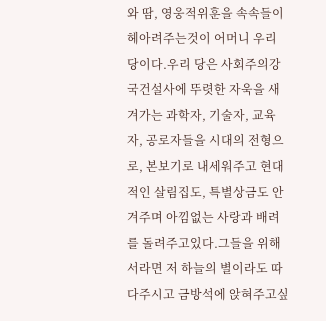와 땀, 영웅적위훈을 속속들이 헤아려주는것이 어머니 우리 당이다.우리 당은 사회주의강국건설사에 뚜렷한 자욱을 새겨가는 과학자, 기술자, 교육자, 공로자들을 시대의 전형으로, 본보기로 내세워주고 현대적인 살림집도, 특별상금도 안겨주며 아낌없는 사랑과 배려를 돌려주고있다.그들을 위해서라면 저 하늘의 별이라도 따다주시고 금방석에 앉혀주고싶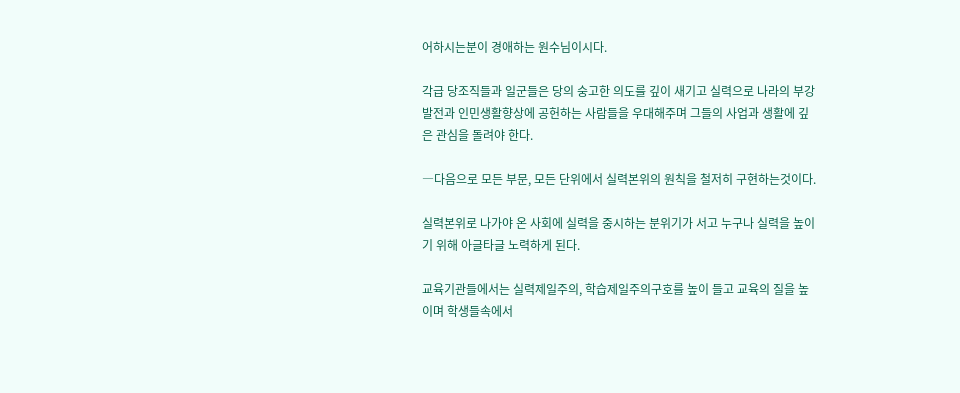어하시는분이 경애하는 원수님이시다.

각급 당조직들과 일군들은 당의 숭고한 의도를 깊이 새기고 실력으로 나라의 부강발전과 인민생활향상에 공헌하는 사람들을 우대해주며 그들의 사업과 생활에 깊은 관심을 돌려야 한다.

―다음으로 모든 부문, 모든 단위에서 실력본위의 원칙을 철저히 구현하는것이다.

실력본위로 나가야 온 사회에 실력을 중시하는 분위기가 서고 누구나 실력을 높이기 위해 아글타글 노력하게 된다.

교육기관들에서는 실력제일주의, 학습제일주의구호를 높이 들고 교육의 질을 높이며 학생들속에서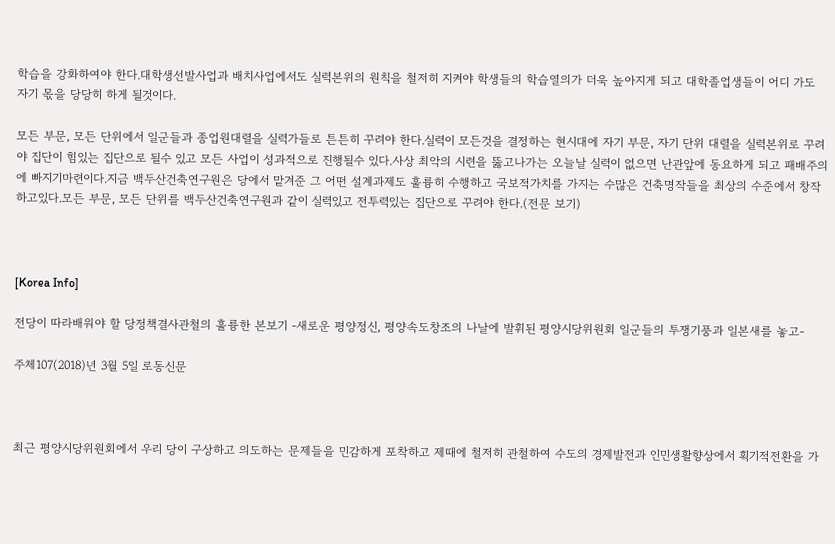학습을 강화하여야 한다.대학생선발사업과 배치사업에서도 실력본위의 원칙을 철저히 지켜야 학생들의 학습열의가 더욱 높아지게 되고 대학졸업생들이 어디 가도 자기 몫을 당당히 하게 될것이다.

모든 부문, 모든 단위에서 일군들과 종업원대렬을 실력가들로 튼튼히 꾸려야 한다.실력이 모든것을 결정하는 현시대에 자기 부문, 자기 단위 대렬을 실력본위로 꾸려야 집단이 힘있는 집단으로 될수 있고 모든 사업이 성과적으로 진행될수 있다.사상 최악의 시련을 뚫고나가는 오늘날 실력이 없으면 난관앞에 동요하게 되고 패배주의에 빠지기마련이다.지금 백두산건축연구원은 당에서 맡겨준 그 어떤 설계과제도 훌륭히 수행하고 국보적가치를 가지는 수많은 건축명작들을 최상의 수준에서 창작하고있다.모든 부문, 모든 단위를 백두산건축연구원과 같이 실력있고 전투력있는 집단으로 꾸려야 한다.(전문 보기)



[Korea Info]

전당이 따라배워야 할 당정책결사관철의 훌륭한 본보기 -새로운 평양정신, 평양속도창조의 나날에 발휘된 평양시당위원회 일군들의 투쟁기풍과 일본새를 놓고-

주체107(2018)년 3월 5일 로동신문



최근 평양시당위원회에서 우리 당이 구상하고 의도하는 문제들을 민감하게 포착하고 제때에 철저히 관철하여 수도의 경제발전과 인민생활향상에서 획기적전환을 가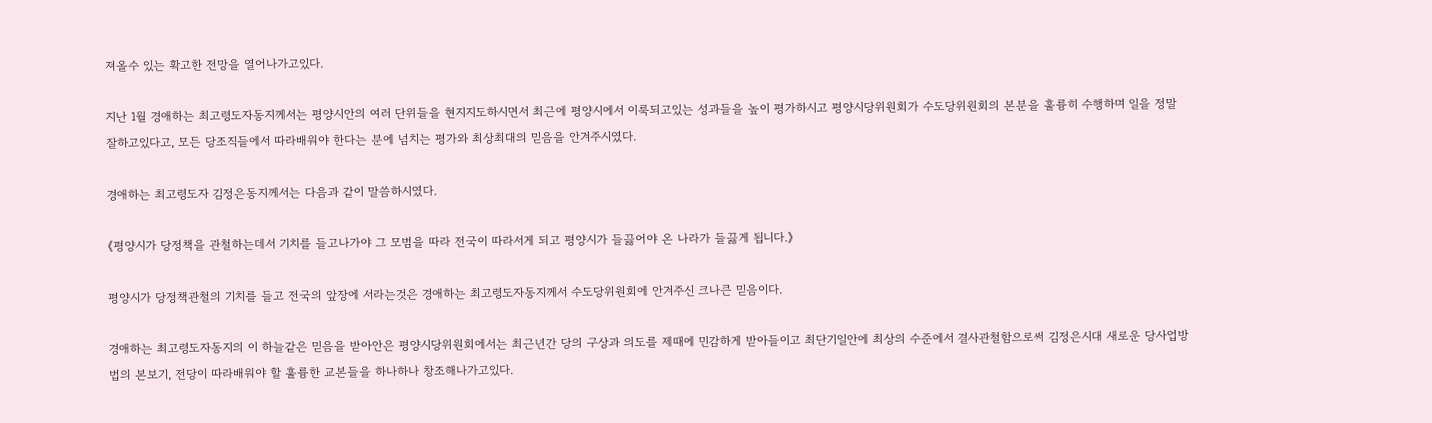져올수 있는 확고한 전망을 열어나가고있다.

지난 1월 경애하는 최고령도자동지께서는 평양시안의 여러 단위들을 현지지도하시면서 최근에 평양시에서 이룩되고있는 성과들을 높이 평가하시고 평양시당위원회가 수도당위원회의 본분을 훌륭히 수행하며 일을 정말 잘하고있다고, 모든 당조직들에서 따라배워야 한다는 분에 넘치는 평가와 최상최대의 믿음을 안겨주시였다.

경애하는 최고령도자 김정은동지께서는 다음과 같이 말씀하시였다.

《평양시가 당정책을 관철하는데서 기치를 들고나가야 그 모범을 따라 전국이 따라서게 되고 평양시가 들끓어야 온 나라가 들끓게 됩니다.》

평양시가 당정책관철의 기치를 들고 전국의 앞장에 서라는것은 경애하는 최고령도자동지께서 수도당위원회에 안겨주신 크나큰 믿음이다.

경애하는 최고령도자동지의 이 하늘같은 믿음을 받아안은 평양시당위원회에서는 최근년간 당의 구상과 의도를 제때에 민감하게 받아들이고 최단기일안에 최상의 수준에서 결사관철함으로써 김정은시대 새로운 당사업방법의 본보기, 전당이 따라배워야 할 훌륭한 교본들을 하나하나 창조해나가고있다.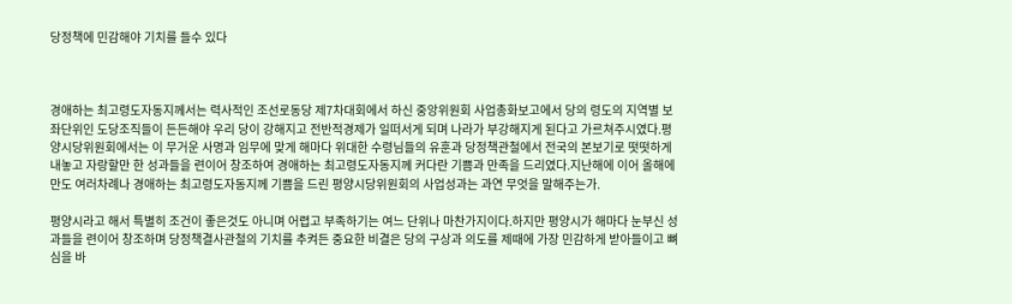당정책에 민감해야 기치를 들수 있다



경애하는 최고령도자동지께서는 력사적인 조선로동당 제7차대회에서 하신 중앙위원회 사업총화보고에서 당의 령도의 지역별 보좌단위인 도당조직들이 든든해야 우리 당이 강해지고 전반적경제가 일떠서게 되며 나라가 부강해지게 된다고 가르쳐주시였다.평양시당위원회에서는 이 무거운 사명과 임무에 맞게 해마다 위대한 수령님들의 유훈과 당정책관철에서 전국의 본보기로 떳떳하게 내놓고 자랑할만 한 성과들을 련이어 창조하여 경애하는 최고령도자동지께 커다란 기쁨과 만족을 드리였다.지난해에 이어 올해에만도 여러차례나 경애하는 최고령도자동지께 기쁨을 드린 평양시당위원회의 사업성과는 과연 무엇을 말해주는가.

평양시라고 해서 특별히 조건이 좋은것도 아니며 어렵고 부족하기는 여느 단위나 마찬가지이다.하지만 평양시가 해마다 눈부신 성과들을 련이어 창조하며 당정책결사관철의 기치를 추켜든 중요한 비결은 당의 구상과 의도를 제때에 가장 민감하게 받아들이고 뼈심을 바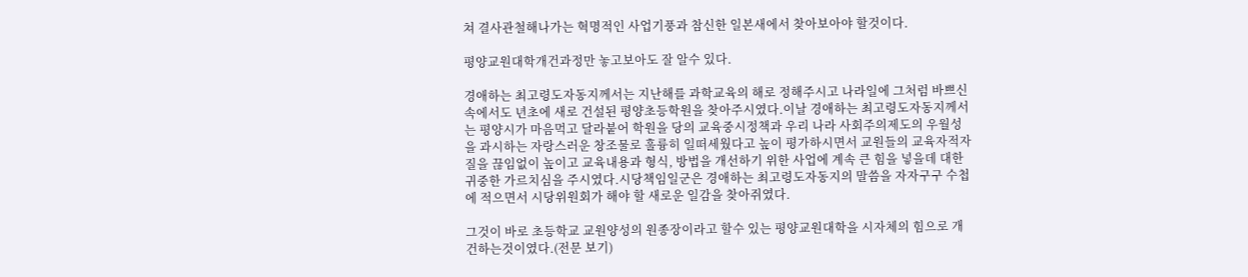쳐 결사관철해나가는 혁명적인 사업기풍과 참신한 일본새에서 찾아보아야 할것이다.

평양교원대학개건과정만 놓고보아도 잘 알수 있다.

경애하는 최고령도자동지께서는 지난해를 과학교육의 해로 정해주시고 나라일에 그처럼 바쁘신 속에서도 년초에 새로 건설된 평양초등학원을 찾아주시였다.이날 경애하는 최고령도자동지께서는 평양시가 마음먹고 달라붙어 학원을 당의 교육중시정책과 우리 나라 사회주의제도의 우월성을 과시하는 자랑스러운 창조물로 훌륭히 일떠세웠다고 높이 평가하시면서 교원들의 교육자적자질을 끊임없이 높이고 교육내용과 형식, 방법을 개선하기 위한 사업에 계속 큰 힘을 넣을데 대한 귀중한 가르치심을 주시였다.시당책임일군은 경애하는 최고령도자동지의 말씀을 자자구구 수첩에 적으면서 시당위원회가 해야 할 새로운 일감을 찾아쥐였다.

그것이 바로 초등학교 교원양성의 원종장이라고 할수 있는 평양교원대학을 시자체의 힘으로 개건하는것이였다.(전문 보기)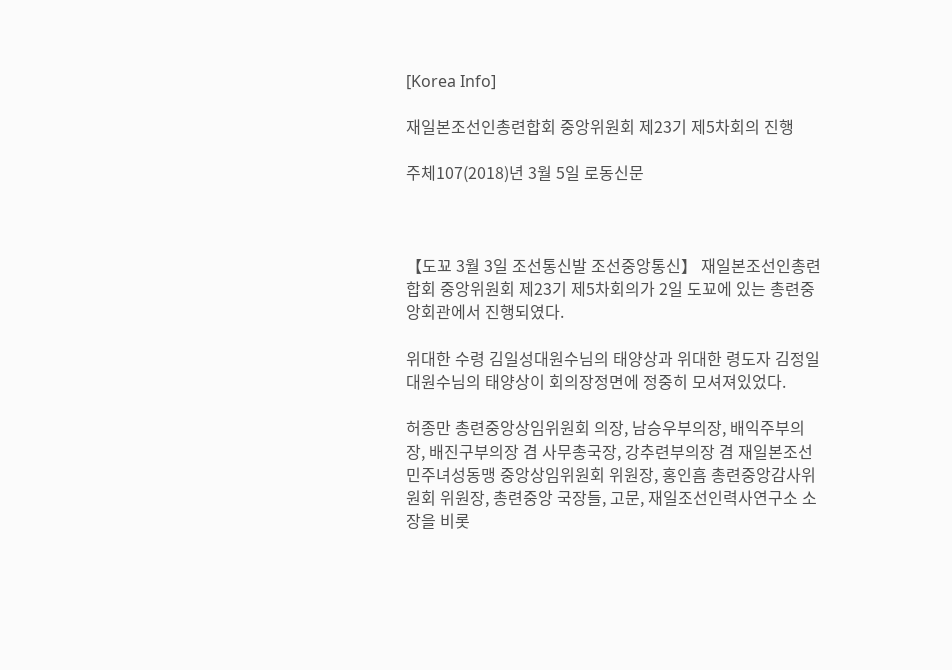[Korea Info]

재일본조선인총련합회 중앙위원회 제23기 제5차회의 진행

주체107(2018)년 3월 5일 로동신문



【도꾜 3월 3일 조선통신발 조선중앙통신】 재일본조선인총련합회 중앙위원회 제23기 제5차회의가 2일 도꾜에 있는 총련중앙회관에서 진행되였다.

위대한 수령 김일성대원수님의 태양상과 위대한 령도자 김정일대원수님의 태양상이 회의장정면에 정중히 모셔져있었다.

허종만 총련중앙상임위원회 의장, 남승우부의장, 배익주부의장, 배진구부의장 겸 사무총국장, 강추련부의장 겸 재일본조선민주녀성동맹 중앙상임위원회 위원장, 홍인흠 총련중앙감사위원회 위원장, 총련중앙 국장들, 고문, 재일조선인력사연구소 소장을 비롯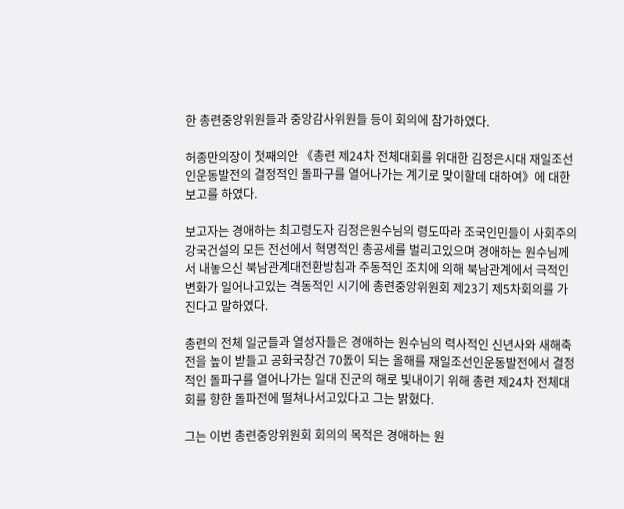한 총련중앙위원들과 중앙감사위원들 등이 회의에 참가하였다.

허종만의장이 첫째의안 《총련 제24차 전체대회를 위대한 김정은시대 재일조선인운동발전의 결정적인 돌파구를 열어나가는 계기로 맞이할데 대하여》에 대한 보고를 하였다.

보고자는 경애하는 최고령도자 김정은원수님의 령도따라 조국인민들이 사회주의강국건설의 모든 전선에서 혁명적인 총공세를 벌리고있으며 경애하는 원수님께서 내놓으신 북남관계대전환방침과 주동적인 조치에 의해 북남관계에서 극적인 변화가 일어나고있는 격동적인 시기에 총련중앙위원회 제23기 제5차회의를 가진다고 말하였다.

총련의 전체 일군들과 열성자들은 경애하는 원수님의 력사적인 신년사와 새해축전을 높이 받들고 공화국창건 70돐이 되는 올해를 재일조선인운동발전에서 결정적인 돌파구를 열어나가는 일대 진군의 해로 빛내이기 위해 총련 제24차 전체대회를 향한 돌파전에 떨쳐나서고있다고 그는 밝혔다.

그는 이번 총련중앙위원회 회의의 목적은 경애하는 원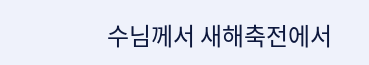수님께서 새해축전에서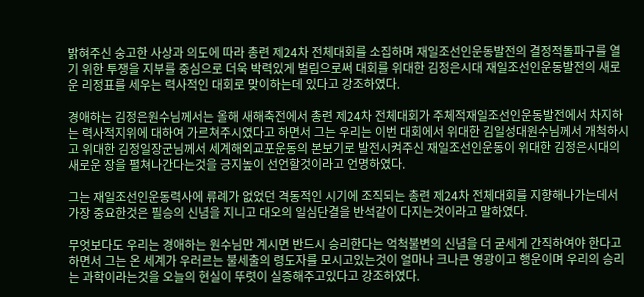밝혀주신 숭고한 사상과 의도에 따라 총련 제24차 전체대회를 소집하며 재일조선인운동발전의 결정적돌파구를 열기 위한 투쟁을 지부를 중심으로 더욱 박력있게 벌림으로써 대회를 위대한 김정은시대 재일조선인운동발전의 새로운 리정표를 세우는 력사적인 대회로 맞이하는데 있다고 강조하였다.

경애하는 김정은원수님께서는 올해 새해축전에서 총련 제24차 전체대회가 주체적재일조선인운동발전에서 차지하는 력사적지위에 대하여 가르쳐주시였다고 하면서 그는 우리는 이번 대회에서 위대한 김일성대원수님께서 개척하시고 위대한 김정일장군님께서 세계해외교포운동의 본보기로 발전시켜주신 재일조선인운동이 위대한 김정은시대의 새로운 장을 펼쳐나간다는것을 긍지높이 선언할것이라고 언명하였다.

그는 재일조선인운동력사에 류례가 없었던 격동적인 시기에 조직되는 총련 제24차 전체대회를 지향해나가는데서 가장 중요한것은 필승의 신념을 지니고 대오의 일심단결을 반석같이 다지는것이라고 말하였다.

무엇보다도 우리는 경애하는 원수님만 계시면 반드시 승리한다는 억척불변의 신념을 더 굳세게 간직하여야 한다고 하면서 그는 온 세계가 우러르는 불세출의 령도자를 모시고있는것이 얼마나 크나큰 영광이고 행운이며 우리의 승리는 과학이라는것을 오늘의 현실이 뚜렷이 실증해주고있다고 강조하였다.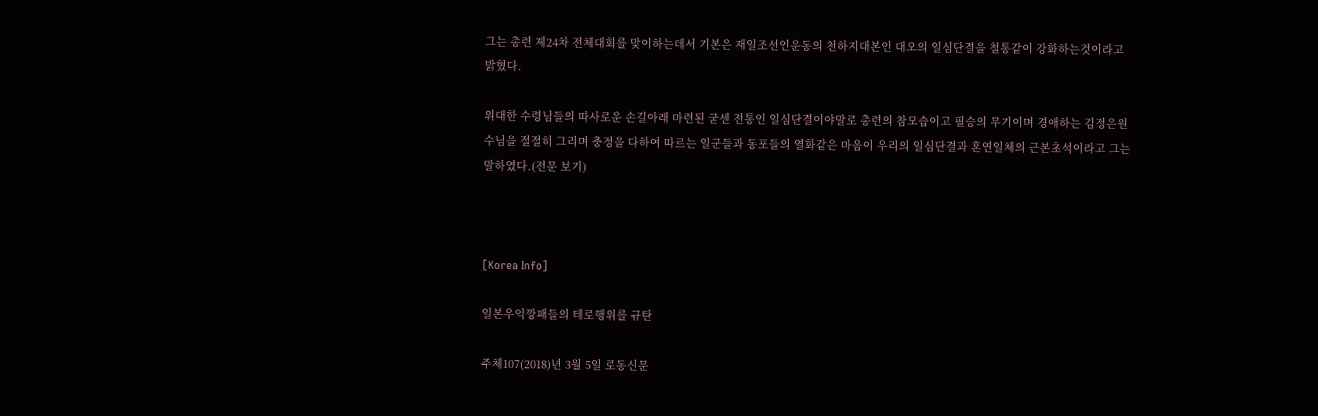그는 총련 제24차 전체대회를 맞이하는데서 기본은 재일조선인운동의 천하지대본인 대오의 일심단결을 철통같이 강화하는것이라고 밝혔다.

위대한 수령님들의 따사로운 손길아래 마련된 굳센 전통인 일심단결이야말로 총련의 참모습이고 필승의 무기이며 경애하는 김정은원수님을 절절히 그리며 충정을 다하여 따르는 일군들과 동포들의 열화같은 마음이 우리의 일심단결과 혼연일체의 근본초석이라고 그는 말하였다.(전문 보기)



[Korea Info]

일본우익깡패들의 테로행위를 규탄

주체107(2018)년 3월 5일 로동신문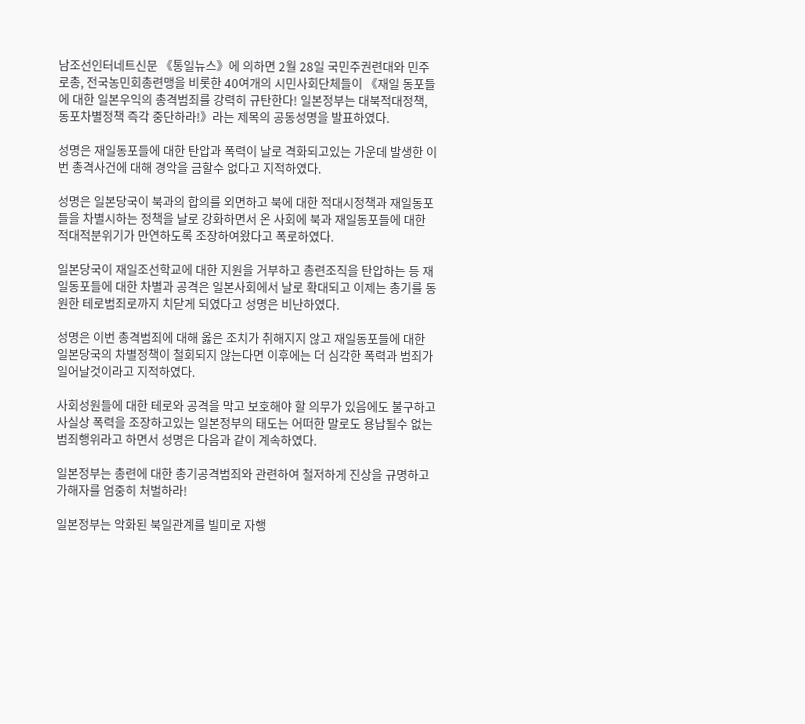남조선인터네트신문 《통일뉴스》에 의하면 2월 28일 국민주권련대와 민주로총, 전국농민회총련맹을 비롯한 40여개의 시민사회단체들이 《재일 동포들에 대한 일본우익의 총격범죄를 강력히 규탄한다! 일본정부는 대북적대정책, 동포차별정책 즉각 중단하라!》라는 제목의 공동성명을 발표하였다.

성명은 재일동포들에 대한 탄압과 폭력이 날로 격화되고있는 가운데 발생한 이번 총격사건에 대해 경악을 금할수 없다고 지적하였다.

성명은 일본당국이 북과의 합의를 외면하고 북에 대한 적대시정책과 재일동포들을 차별시하는 정책을 날로 강화하면서 온 사회에 북과 재일동포들에 대한 적대적분위기가 만연하도록 조장하여왔다고 폭로하였다.

일본당국이 재일조선학교에 대한 지원을 거부하고 총련조직을 탄압하는 등 재일동포들에 대한 차별과 공격은 일본사회에서 날로 확대되고 이제는 총기를 동원한 테로범죄로까지 치닫게 되였다고 성명은 비난하였다.

성명은 이번 총격범죄에 대해 옳은 조치가 취해지지 않고 재일동포들에 대한 일본당국의 차별정책이 철회되지 않는다면 이후에는 더 심각한 폭력과 범죄가 일어날것이라고 지적하였다.

사회성원들에 대한 테로와 공격을 막고 보호해야 할 의무가 있음에도 불구하고 사실상 폭력을 조장하고있는 일본정부의 태도는 어떠한 말로도 용납될수 없는 범죄행위라고 하면서 성명은 다음과 같이 계속하였다.

일본정부는 총련에 대한 총기공격범죄와 관련하여 철저하게 진상을 규명하고 가해자를 엄중히 처벌하라!

일본정부는 악화된 북일관계를 빌미로 자행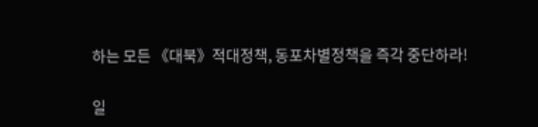하는 모든 《대북》적대정책, 동포차별정책을 즉각 중단하라!

일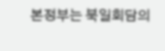본정부는 북일회담의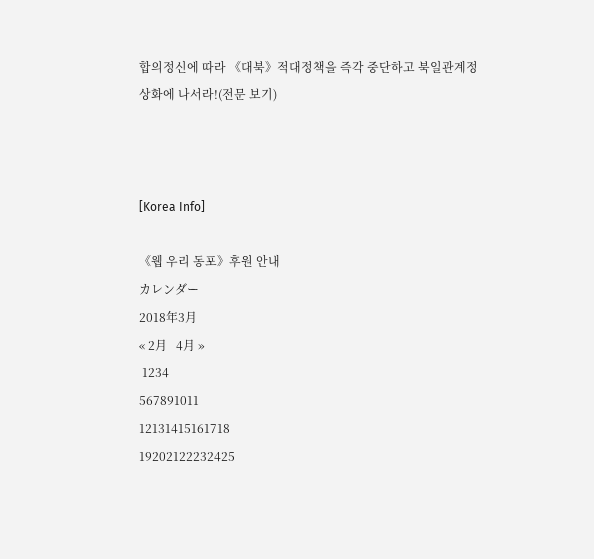합의정신에 따라 《대북》적대정책을 즉각 중단하고 북일관계정상화에 나서라!(전문 보기)



[Korea Info]

《웹 우리 동포》후원 안내
カレンダー
2018年3月
« 2月   4月 »
 1234
567891011
12131415161718
19202122232425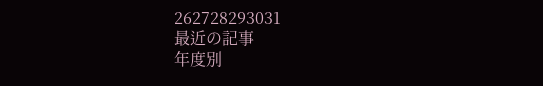262728293031
最近の記事
年度別